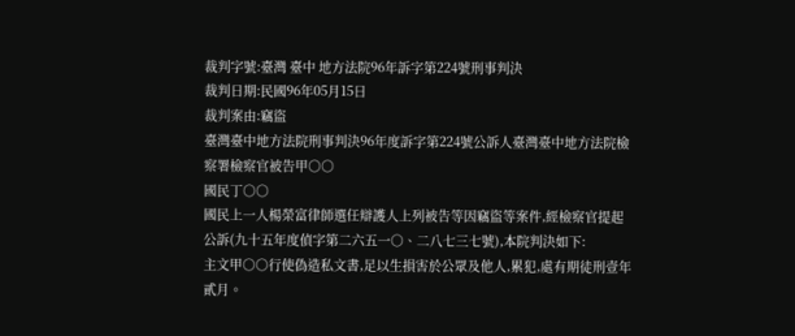裁判字號:臺灣 臺中 地方法院96年訴字第224號刑事判決
裁判日期:民國96年05月15日
裁判案由:竊盜
臺灣臺中地方法院刑事判決96年度訴字第224號公訴人臺灣臺中地方法院檢察署檢察官被告甲○○
國民丁○○
國民上一人楊榮富律師選任辯護人上列被告等因竊盜等案件,經檢察官提起公訴(九十五年度偵字第二六五一○、二八七三七號),本院判決如下:
主文甲○○行使偽造私文書,足以生損害於公眾及他人,累犯,處有期徒刑壹年貳月。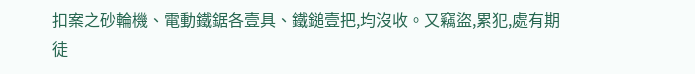扣案之砂輪機、電動鐵鋸各壹具、鐵鎚壹把,均沒收。又竊盜,累犯,處有期徒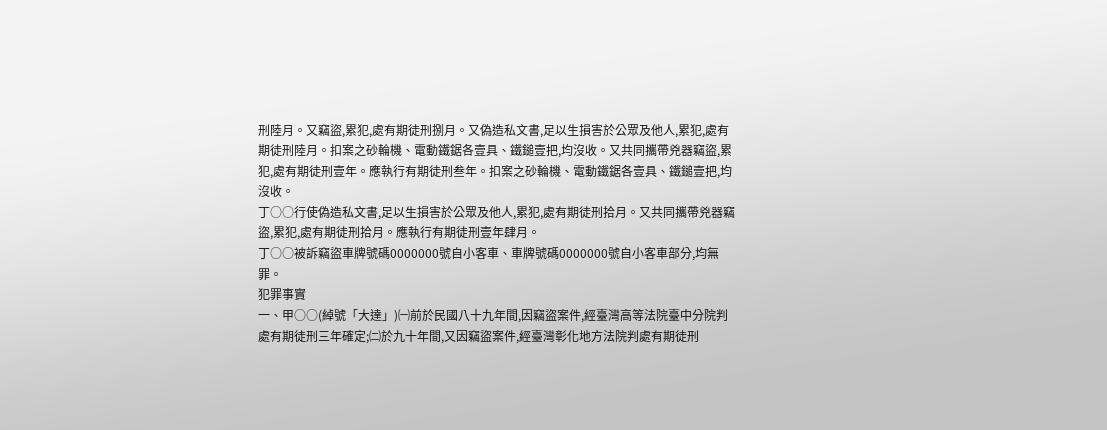刑陸月。又竊盜,累犯,處有期徒刑捌月。又偽造私文書,足以生損害於公眾及他人,累犯,處有期徒刑陸月。扣案之砂輪機、電動鐵鋸各壹具、鐵鎚壹把,均沒收。又共同攜帶兇器竊盜,累犯,處有期徒刑壹年。應執行有期徒刑叁年。扣案之砂輪機、電動鐵鋸各壹具、鐵鎚壹把,均沒收。
丁○○行使偽造私文書,足以生損害於公眾及他人,累犯,處有期徒刑拾月。又共同攜帶兇器竊盜,累犯,處有期徒刑拾月。應執行有期徒刑壹年肆月。
丁○○被訴竊盜車牌號碼0000000號自小客車、車牌號碼0000000號自小客車部分,均無罪。
犯罪事實
一、甲○○(綽號「大達」)㈠前於民國八十九年間,因竊盜案件,經臺灣高等法院臺中分院判處有期徒刑三年確定;㈡於九十年間,又因竊盜案件,經臺灣彰化地方法院判處有期徒刑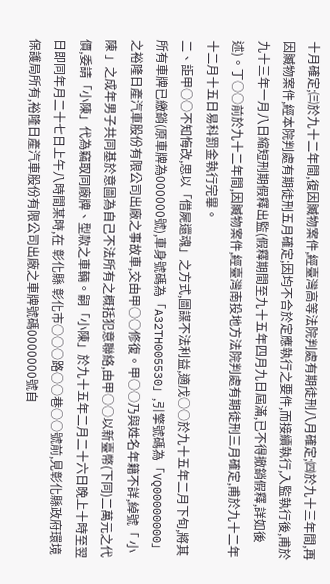十月確定;㈢於九十二年間,復因贓物案件,經臺灣高等法院判處有期徒刑八月確定;㈣於九十三年間,再因贓物案件,經本院判處有期徒刑五月確定;因均不合於定應執行之要件,而接續執行,入監執行後,甫於九十三年一月八日縮短刑期假釋出監(假釋期間至九十五年四月九日屆滿,已不得撤銷假釋,詳如後述)。丁○○前於九十二年間,因贓物案件,經臺灣南投地方法院判處有期徒刑三月確定,甫於九十二年十二月十五日易科罰金執行完畢。
二、詎甲○○不知悔改,思以「借屍還魂」之方式,圖謀不法利益,適戊○○於九十五年二月下旬,將其所有車牌已繳銷(原車牌為000000號),車身號碼為「A32TH005530」,引擎號碼為「VQ00000000」之裕隆日產汽車股份有限公司出廠之事故車,交由甲○○修復。甲○○乃與姓名年籍不詳,綽號「 小陳 」之成年男子共同基於意圖為自己不法所有之概括犯意聯絡,由甲○○以新臺幣(下同)二萬元之代價,委請「小陳」代為竊取同廠牌、型款之車輛。嗣「小陳」於九十五年二月二十六日晚上十時至翌日即同年月二十七日上午八時間某時,在 彰化縣 彰化市○○○路○○巷○○號前,見彰化縣政府環境保護局所有,裕隆日產汽車股份有限公司出廠之車牌號碼0000000號自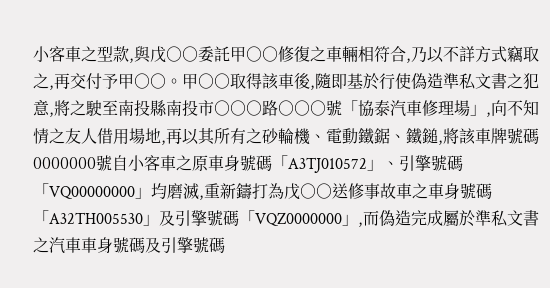小客車之型款,與戊○○委託甲○○修復之車輛相符合,乃以不詳方式竊取之,再交付予甲○○。甲○○取得該車後,隨即基於行使偽造準私文書之犯意,將之駛至南投縣南投市○○○路○○○號「協泰汽車修理場」,向不知情之友人借用場地,再以其所有之砂輪機、電動鐵鋸、鐵鎚,將該車牌號碼0000000號自小客車之原車身號碼「A3TJ010572」、引擎號碼「VQ00000000」均磨滅,重新鑄打為戊○○送修事故車之車身號碼「A32TH005530」及引擎號碼「VQZ0000000」,而偽造完成屬於準私文書之汽車車身號碼及引擎號碼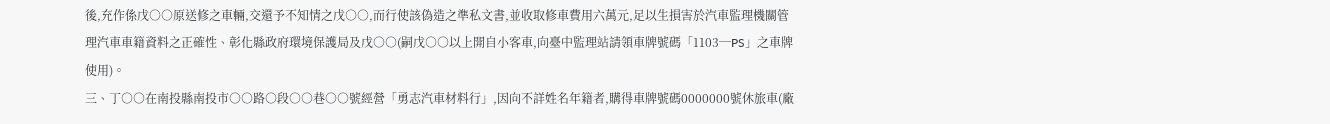後,充作係戊○○原送修之車輛,交還予不知情之戊○○,而行使該偽造之準私文書,並收取修車費用六萬元,足以生損害於汽車監理機關管理汽車車籍資料之正確性、彰化縣政府環境保護局及戊○○(嗣戊○○以上開自小客車,向臺中監理站請領車牌號碼「1103─PS」之車牌使用)。
三、丁○○在南投縣南投市○○路○段○○巷○○號經營「勇志汽車材料行」,因向不詳姓名年籍者,購得車牌號碼0000000號休旅車(廠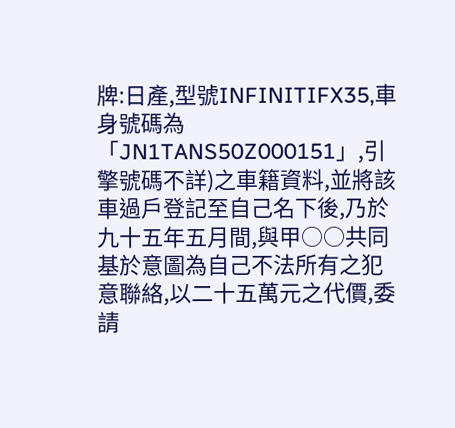牌:日產,型號INFINITIFX35,車身號碼為「JN1TANS50Z000151」,引擎號碼不詳)之車籍資料,並將該車過戶登記至自己名下後,乃於九十五年五月間,與甲○○共同基於意圖為自己不法所有之犯意聯絡,以二十五萬元之代價,委請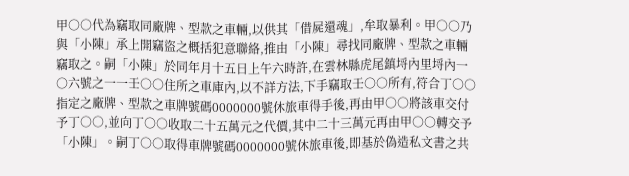甲○○代為竊取同廠牌、型款之車輛,以供其「借屍還魂」,牟取暴利。甲○○乃與「小陳」承上開竊盜之概括犯意聯絡,推由「小陳」尋找同廠牌、型款之車輛竊取之。嗣「小陳」於同年月十五日上午六時許,在雲林縣虎尾鎮埒內里埒內一○六號之一一壬○○住所之車庫內,以不詳方法,下手竊取壬○○所有,符合丁○○指定之廠牌、型款之車牌號碼0000000號休旅車得手後,再由甲○○將該車交付予丁○○,並向丁○○收取二十五萬元之代價,其中二十三萬元再由甲○○轉交予「小陳」。嗣丁○○取得車牌號碼0000000號休旅車後,即基於偽造私文書之共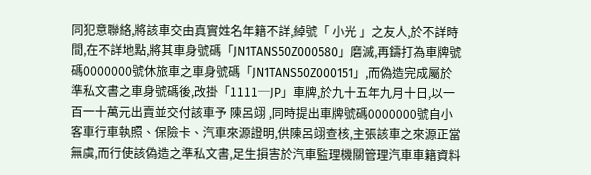同犯意聯絡,將該車交由真實姓名年籍不詳,綽號「 小光 」之友人,於不詳時間,在不詳地點,將其車身號碼「JN1TANS50Z000580」磨滅,再鑄打為車牌號碼0000000號休旅車之車身號碼「JN1TANS50Z000151」,而偽造完成屬於準私文書之車身號碼後,改掛「1111─JP」車牌,於九十五年九月十日,以一百一十萬元出賣並交付該車予 陳呂翊 ,同時提出車牌號碼0000000號自小客車行車執照、保險卡、汽車來源證明,供陳呂翊查核,主張該車之來源正當無虞,而行使該偽造之準私文書,足生損害於汽車監理機關管理汽車車籍資料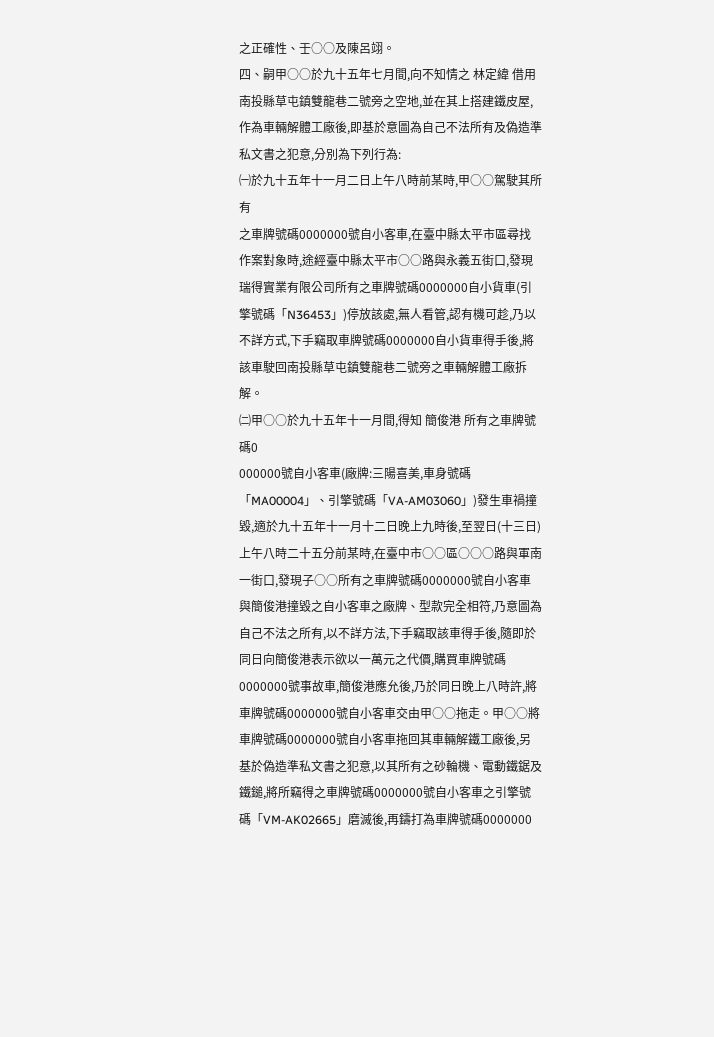之正確性、壬○○及陳呂翊。
四、嗣甲○○於九十五年七月間,向不知情之 林定緯 借用南投縣草屯鎮雙龍巷二號旁之空地,並在其上搭建鐵皮屋,作為車輛解體工廠後,即基於意圖為自己不法所有及偽造準私文書之犯意,分別為下列行為:
㈠於九十五年十一月二日上午八時前某時,甲○○駕駛其所有
之車牌號碼0000000號自小客車,在臺中縣太平市區尋找作案對象時,途經臺中縣太平市○○路與永義五街口,發現瑞得實業有限公司所有之車牌號碼0000000自小貨車(引擎號碼「N36453」)停放該處,無人看管,認有機可趁,乃以不詳方式,下手竊取車牌號碼0000000自小貨車得手後,將該車駛回南投縣草屯鎮雙龍巷二號旁之車輛解體工廠拆解。
㈡甲○○於九十五年十一月間,得知 簡俊港 所有之車牌號碼0
000000號自小客車(廠牌:三陽喜美,車身號碼「MA00004」、引擎號碼「VA-AM03060」)發生車禍撞毀,適於九十五年十一月十二日晚上九時後,至翌日(十三日)上午八時二十五分前某時,在臺中市○○區○○○路與軍南一街口,發現子○○所有之車牌號碼0000000號自小客車與簡俊港撞毀之自小客車之廠牌、型款完全相符,乃意圖為自己不法之所有,以不詳方法,下手竊取該車得手後,隨即於同日向簡俊港表示欲以一萬元之代價,購買車牌號碼0000000號事故車,簡俊港應允後,乃於同日晚上八時許,將車牌號碼0000000號自小客車交由甲○○拖走。甲○○將車牌號碼0000000號自小客車拖回其車輛解鐵工廠後,另基於偽造準私文書之犯意,以其所有之砂輪機、電動鐵鋸及鐵鎚,將所竊得之車牌號碼0000000號自小客車之引擎號碼「VM-AK02665」磨滅後,再鑄打為車牌號碼0000000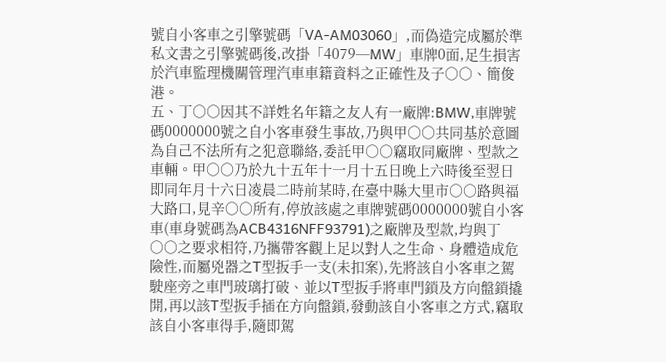號自小客車之引擎號碼「VA-AM03060」,而偽造完成屬於準私文書之引擎號碼後,改掛「4079─MW」車牌0面,足生損害於汽車監理機關管理汽車車籍資料之正確性及子○○、簡俊港。
五、丁○○因其不詳姓名年籍之友人有一廠牌:BMW,車牌號碼0000000號之自小客車發生事故,乃與甲○○共同基於意圖為自己不法所有之犯意聯絡,委託甲○○竊取同廠牌、型款之車輛。甲○○乃於九十五年十一月十五日晚上六時後至翌日即同年月十六日凌晨二時前某時,在臺中縣大里市○○路與福大路口,見辛○○所有,停放該處之車牌號碼0000000號自小客車(車身號碼為ACB4316NFF93791)之廠牌及型款,均與丁○○之要求相符,乃攜帶客觀上足以對人之生命、身體造成危險性,而屬兇器之T型扳手一支(未扣案),先將該自小客車之駕駛座旁之車門玻璃打破、並以T型扳手將車門鎖及方向盤鎖撬開,再以該T型扳手插在方向盤鎖,發動該自小客車之方式,竊取該自小客車得手,隨即駕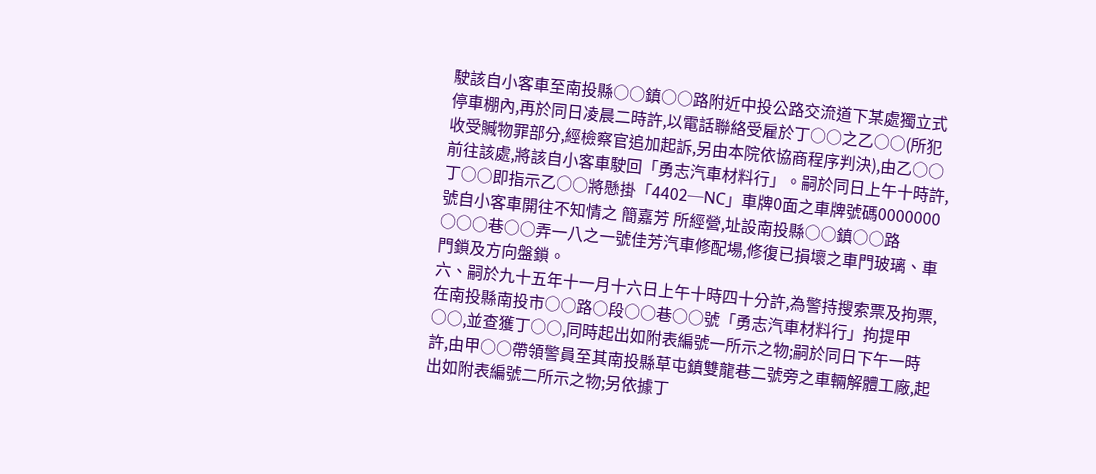駛該自小客車至南投縣○○鎮○○路附近中投公路交流道下某處獨立式停車棚內,再於同日凌晨二時許,以電話聯絡受雇於丁○○之乙○○(所犯收受贓物罪部分,經檢察官追加起訴,另由本院依協商程序判決),由乙○○前往該處,將該自小客車駛回「勇志汽車材料行」。嗣於同日上午十時許,丁○○即指示乙○○將懸掛「4402─NC」車牌0面之車牌號碼0000000號自小客車開往不知情之 簡嘉芳 所經營,址設南投縣○○鎮○○路○○○巷○○弄一八之一號佳芳汽車修配場,修復已損壞之車門玻璃、車門鎖及方向盤鎖。
六、嗣於九十五年十一月十六日上午十時四十分許,為警持搜索票及拘票,在南投縣南投市○○路○段○○巷○○號「勇志汽車材料行」拘提甲○○,並查獲丁○○,同時起出如附表編號一所示之物;嗣於同日下午一時許,由甲○○帶領警員至其南投縣草屯鎮雙龍巷二號旁之車輛解體工廠,起出如附表編號二所示之物;另依據丁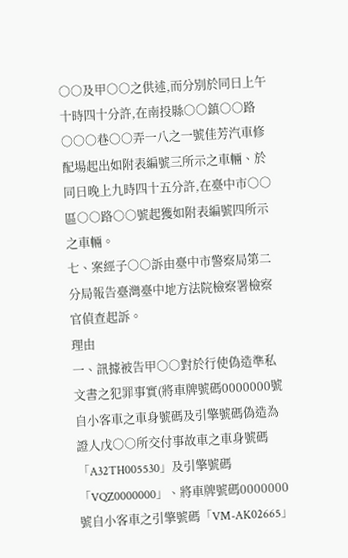○○及甲○○之供述,而分別於同日上午十時四十分許,在南投縣○○鎮○○路○○○巷○○弄一八之一號佳芳汽車修配場起出如附表編號三所示之車輛、於同日晚上九時四十五分許,在臺中市○○區○○路○○號起獲如附表編號四所示之車輛。
七、案經子○○訴由臺中市警察局第二分局報告臺灣臺中地方法院檢察署檢察官偵查起訴。
理由
一、訊據被告甲○○對於行使偽造準私文書之犯罪事實(將車牌號碼0000000號自小客車之車身號碼及引擎號碼偽造為證人戊○○所交付事故車之車身號碼「A32TH005530」及引擎號碼「VQZ0000000」、將車牌號碼0000000號自小客車之引擎號碼「VM-AK02665」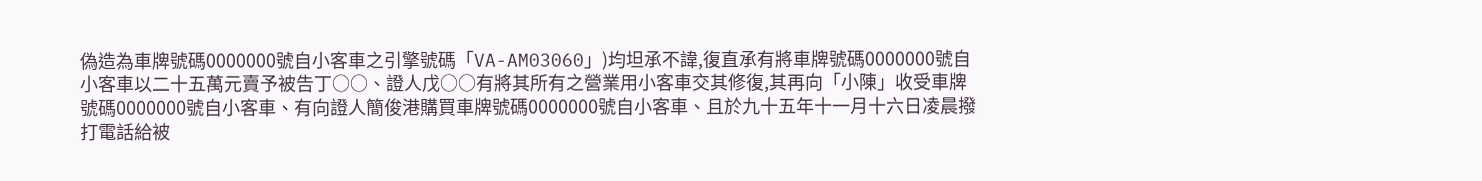偽造為車牌號碼0000000號自小客車之引擎號碼「VA-AM03060」)均坦承不諱,復直承有將車牌號碼0000000號自小客車以二十五萬元賣予被告丁○○、證人戊○○有將其所有之營業用小客車交其修復,其再向「小陳」收受車牌號碼0000000號自小客車、有向證人簡俊港購買車牌號碼0000000號自小客車、且於九十五年十一月十六日凌晨撥打電話給被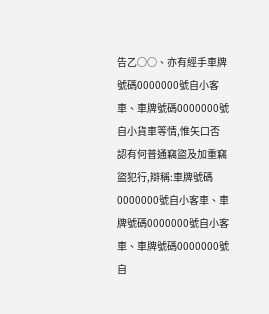告乙○○、亦有經手車牌號碼0000000號自小客車、車牌號碼0000000號自小貨車等情,惟矢口否認有何普通竊盜及加重竊盜犯行,辯稱:車牌號碼0000000號自小客車、車牌號碼0000000號自小客車、車牌號碼0000000號自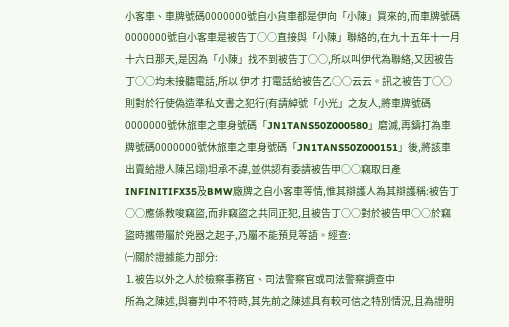小客車、車牌號碼0000000號自小貨車都是伊向「小陳」買來的,而車牌號碼0000000號自小客車是被告丁○○直接與「小陳」聯絡的,在九十五年十一月十六日那天,是因為「小陳」找不到被告丁○○,所以叫伊代為聯絡,又因被告丁○○均未接聽電話,所以 伊才 打電話給被告乙○○云云。訊之被告丁○○則對於行使偽造準私文書之犯行(有請綽號「小光」之友人,將車牌號碼0000000號休旅車之車身號碼「JN1TANS50Z000580」磨滅,再鑄打為車牌號碼0000000號休旅車之車身號碼「JN1TANS50Z000151」後,將該車出賣給證人陳呂翊)坦承不諱,並供認有委請被告甲○○竊取日產INFINITIFX35及BMW廠牌之自小客車等情,惟其辯護人為其辯護稱:被告丁○○應係教唆竊盜,而非竊盜之共同正犯,且被告丁○○對於被告甲○○於竊盜時攜帶屬於兇器之起子,乃屬不能預見等語。經查:
㈠關於證據能力部分:
⒈被告以外之人於檢察事務官、司法警察官或司法警察調查中
所為之陳述,與審判中不符時,其先前之陳述具有較可信之特別情況,且為證明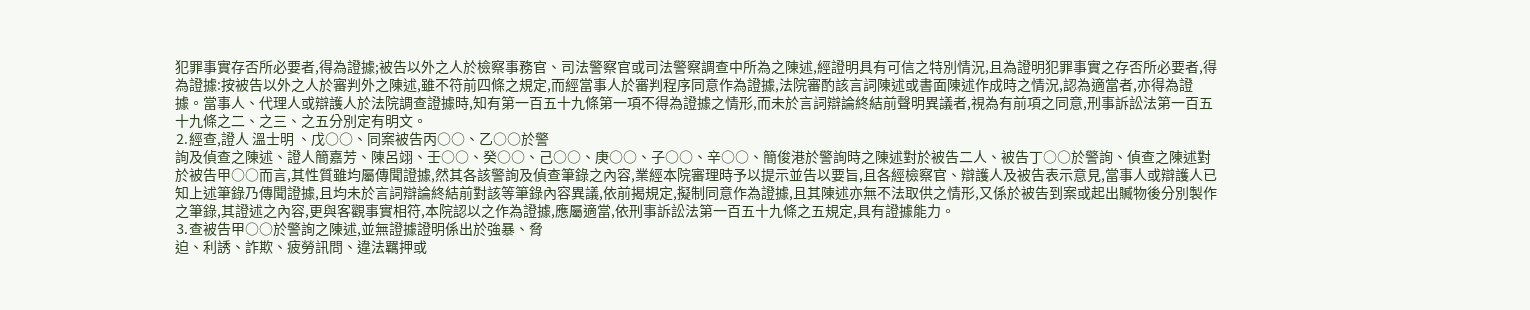犯罪事實存否所必要者,得為證據;被告以外之人於檢察事務官、司法警察官或司法警察調查中所為之陳述,經證明具有可信之特別情況,且為證明犯罪事實之存否所必要者,得為證據:按被告以外之人於審判外之陳述,雖不符前四條之規定,而經當事人於審判程序同意作為證據,法院審酌該言詞陳述或書面陳述作成時之情況,認為適當者,亦得為證據。當事人、代理人或辯護人於法院調查證據時,知有第一百五十九條第一項不得為證據之情形,而未於言詞辯論終結前聲明異議者,視為有前項之同意,刑事訴訟法第一百五十九條之二、之三、之五分別定有明文。
⒉經查,證人 溫士明 、戊○○、同案被告丙○○、乙○○於警
詢及偵查之陳述、證人簡嘉芳、陳呂翊、壬○○、癸○○、己○○、庚○○、子○○、辛○○、簡俊港於警詢時之陳述對於被告二人、被告丁○○於警詢、偵查之陳述對於被告甲○○而言,其性質雖均屬傳聞證據,然其各該警詢及偵查筆錄之內容,業經本院審理時予以提示並告以要旨,且各經檢察官、辯護人及被告表示意見,當事人或辯護人已知上述筆錄乃傳聞證據,且均未於言詞辯論終結前對該等筆錄內容異議,依前揭規定,擬制同意作為證據,且其陳述亦無不法取供之情形,又係於被告到案或起出贓物後分別製作之筆錄,其證述之內容,更與客觀事實相符,本院認以之作為證據,應屬適當,依刑事訴訟法第一百五十九條之五規定,具有證據能力。
⒊查被告甲○○於警詢之陳述,並無證據證明係出於強暴、脅
迫、利誘、詐欺、疲勞訊問、違法羈押或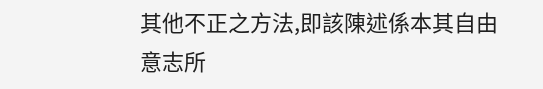其他不正之方法,即該陳述係本其自由意志所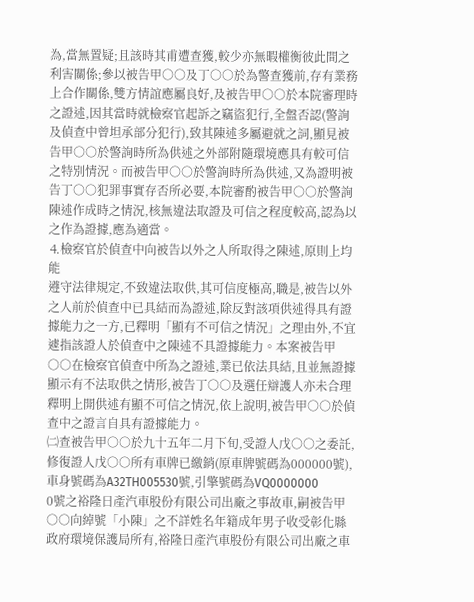為,當無置疑;且該時其甫遭查獲,較少亦無暇權衡彼此間之利害關係;參以被告甲○○及丁○○於為警查獲前,存有業務上合作關係,雙方情誼應屬良好,及被告甲○○於本院審理時之證述,因其當時就檢察官起訴之竊盜犯行,全盤否認(警詢及偵查中曾坦承部分犯行),致其陳述多屬避就之詞,顯見被告甲○○於警詢時所為供述之外部附隨環境應具有較可信之特別情況。而被告甲○○於警詢時所為供述,又為證明被告丁○○犯罪事實存否所必要,本院審酌被告甲○○於警詢陳述作成時之情況,核無違法取證及可信之程度較高,認為以之作為證據,應為適當。
⒋檢察官於偵查中向被告以外之人所取得之陳述,原則上均能
遵守法律規定,不致違法取供,其可信度極高,職是,被告以外之人前於偵查中已具結而為證述,除反對該項供述得具有證據能力之一方,已釋明「顯有不可信之情況」之理由外,不宜遽指該證人於偵查中之陳述不具證據能力。本案被告甲○○在檢察官偵查中所為之證述,業已依法具結,且並無證據顯示有不法取供之情形,被告丁○○及選任辯護人亦未合理釋明上開供述有顯不可信之情況,依上說明,被告甲○○於偵查中之證言自具有證據能力。
㈡查被告甲○○於九十五年二月下旬,受證人戊○○之委託,
修復證人戊○○所有車牌已繳銷(原車牌號碼為000000號),車身號碼為A32TH005530號,引擎號碼為VQ0000000
0號之裕隆日產汽車股份有限公司出廠之事故車,嗣被告甲○○向綽號「小陳」之不詳姓名年籍成年男子收受彰化縣政府環境保護局所有,裕隆日產汽車股份有限公司出廠之車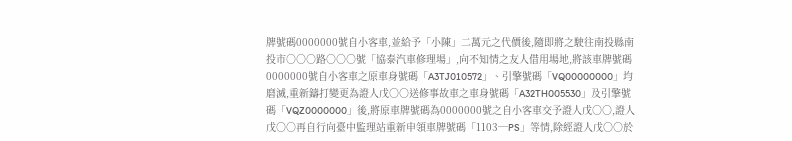牌號碼0000000號自小客車,並給予「小陳」二萬元之代價後,隨即將之駛往南投縣南投市○○○路○○○號「協泰汽車修理場」,向不知情之友人借用場地,將該車牌號碼0000000號自小客車之原車身號碼「A3TJ010572」、引擎號碼「VQ00000000」均磨滅,重新鑄打變更為證人戊○○送修事故車之車身號碼「A32TH005530」及引擎號碼「VQZ0000000」後,將原車牌號碼為0000000號之自小客車交予證人戊○○,證人戊○○再自行向臺中監理站重新申領車牌號碼「1103─PS」等情,除經證人戊○○於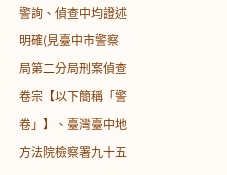警詢、偵查中均證述明確(見臺中市警察局第二分局刑案偵查卷宗【以下簡稱「警卷」】、臺灣臺中地方法院檢察署九十五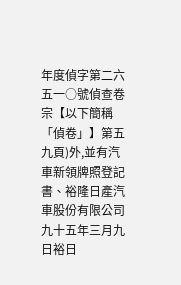年度偵字第二六五一○號偵查卷宗【以下簡稱「偵卷」】第五九頁)外,並有汽車新領牌照登記書、裕隆日產汽車股份有限公司九十五年三月九日裕日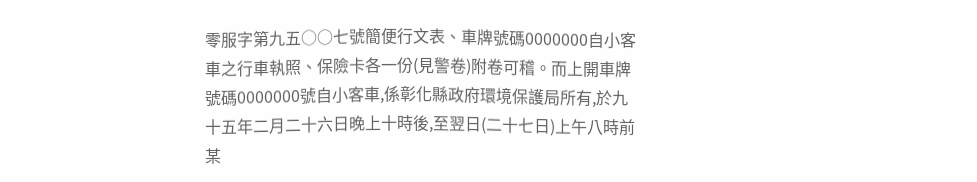零服字第九五○○七號簡便行文表、車牌號碼0000000自小客車之行車執照、保險卡各一份(見警卷)附卷可稽。而上開車牌號碼0000000號自小客車,係彰化縣政府環境保護局所有,於九十五年二月二十六日晚上十時後,至翌日(二十七日)上午八時前某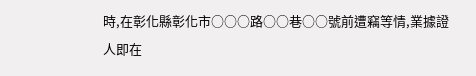時,在彰化縣彰化市○○○路○○巷○○號前遭竊等情,業據證人即在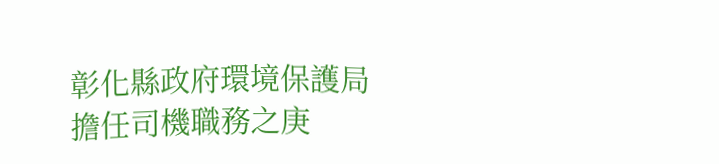彰化縣政府環境保護局擔任司機職務之庚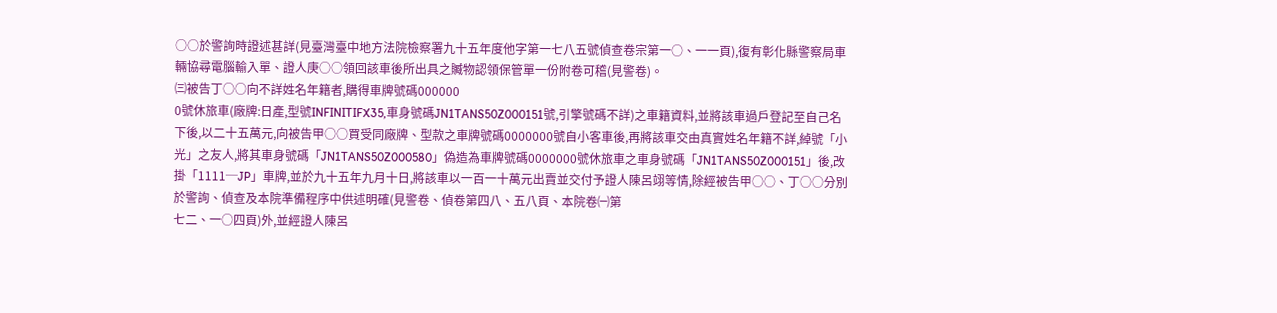○○於警詢時證述甚詳(見臺灣臺中地方法院檢察署九十五年度他字第一七八五號偵查卷宗第一○、一一頁),復有彰化縣警察局車輛協尋電腦輸入單、證人庚○○領回該車後所出具之贓物認領保管單一份附卷可稽(見警卷)。
㈢被告丁○○向不詳姓名年籍者,購得車牌號碼000000
0號休旅車(廠牌:日產,型號INFINITIFX35,車身號碼JN1TANS50Z000151號,引擎號碼不詳)之車籍資料,並將該車過戶登記至自己名下後,以二十五萬元,向被告甲○○買受同廠牌、型款之車牌號碼0000000號自小客車後,再將該車交由真實姓名年籍不詳,綽號「小光」之友人,將其車身號碼「JN1TANS50Z000580」偽造為車牌號碼0000000號休旅車之車身號碼「JN1TANS50Z000151」後,改掛「1111─JP」車牌,並於九十五年九月十日,將該車以一百一十萬元出賣並交付予證人陳呂翊等情,除經被告甲○○、丁○○分別於警詢、偵查及本院準備程序中供述明確(見警卷、偵卷第四八、五八頁、本院卷㈠第
七二、一○四頁)外,並經證人陳呂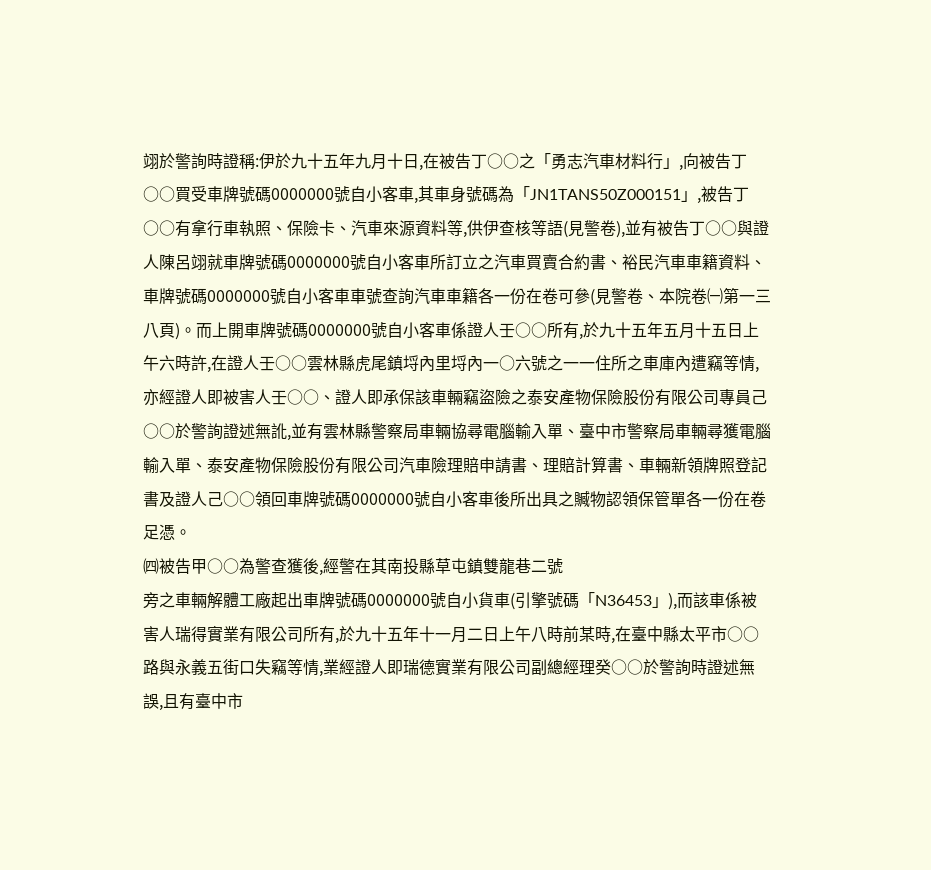翊於警詢時證稱:伊於九十五年九月十日,在被告丁○○之「勇志汽車材料行」,向被告丁○○買受車牌號碼0000000號自小客車,其車身號碼為「JN1TANS50Z000151」,被告丁○○有拿行車執照、保險卡、汽車來源資料等,供伊查核等語(見警卷),並有被告丁○○與證人陳呂翊就車牌號碼0000000號自小客車所訂立之汽車買賣合約書、裕民汽車車籍資料、車牌號碼0000000號自小客車車號查詢汽車車籍各一份在卷可參(見警卷、本院卷㈠第一三八頁)。而上開車牌號碼0000000號自小客車係證人壬○○所有,於九十五年五月十五日上午六時許,在證人壬○○雲林縣虎尾鎮埒內里埒內一○六號之一一住所之車庫內遭竊等情,亦經證人即被害人壬○○、證人即承保該車輛竊盜險之泰安產物保險股份有限公司專員己○○於警詢證述無訛,並有雲林縣警察局車輛協尋電腦輸入單、臺中市警察局車輛尋獲電腦輸入單、泰安產物保險股份有限公司汽車險理賠申請書、理賠計算書、車輛新領牌照登記書及證人己○○領回車牌號碼0000000號自小客車後所出具之贓物認領保管單各一份在卷足憑。
㈣被告甲○○為警查獲後,經警在其南投縣草屯鎮雙龍巷二號
旁之車輛解體工廠起出車牌號碼0000000號自小貨車(引擎號碼「N36453」),而該車係被害人瑞得實業有限公司所有,於九十五年十一月二日上午八時前某時,在臺中縣太平市○○路與永義五街口失竊等情,業經證人即瑞德實業有限公司副總經理癸○○於警詢時證述無誤,且有臺中市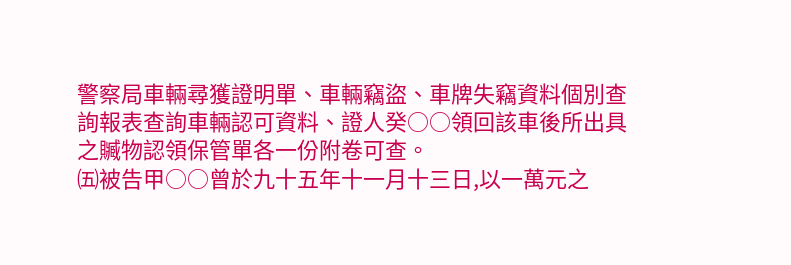警察局車輛尋獲證明單、車輛竊盜、車牌失竊資料個別查詢報表查詢車輛認可資料、證人癸○○領回該車後所出具之贓物認領保管單各一份附卷可查。
㈤被告甲○○曾於九十五年十一月十三日,以一萬元之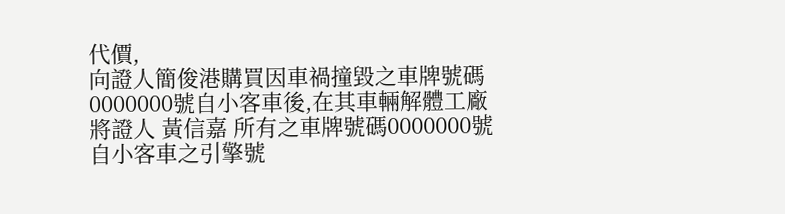代價,
向證人簡俊港購買因車禍撞毀之車牌號碼0000000號自小客車後,在其車輛解體工廠將證人 黃信嘉 所有之車牌號碼0000000號自小客車之引擎號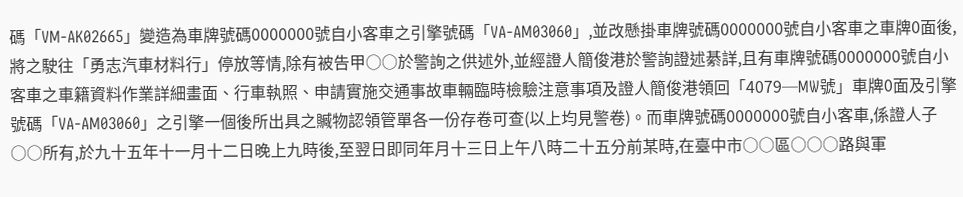碼「VM-AK02665」變造為車牌號碼0000000號自小客車之引擎號碼「VA-AM03060」,並改懸掛車牌號碼0000000號自小客車之車牌0面後,將之駛往「勇志汽車材料行」停放等情,除有被告甲○○於警詢之供述外,並經證人簡俊港於警詢證述綦詳,且有車牌號碼0000000號自小客車之車籍資料作業詳細畫面、行車執照、申請實施交通事故車輛臨時檢驗注意事項及證人簡俊港領回「4079─MW號」車牌0面及引擎號碼「VA-AM03060」之引擎一個後所出具之贓物認領管單各一份存卷可查(以上均見警卷)。而車牌號碼0000000號自小客車,係證人子○○所有,於九十五年十一月十二日晚上九時後,至翌日即同年月十三日上午八時二十五分前某時,在臺中市○○區○○○路與軍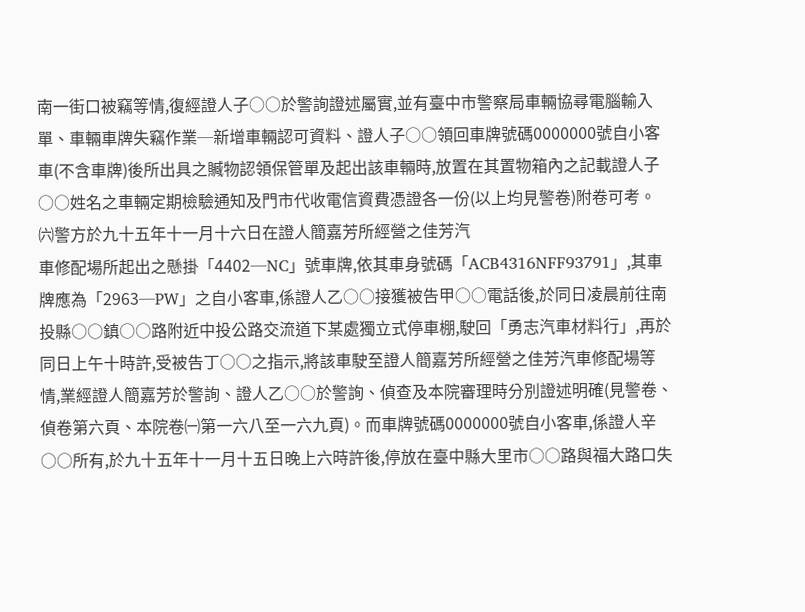南一街口被竊等情,復經證人子○○於警詢證述屬實,並有臺中市警察局車輛協尋電腦輸入單、車輛車牌失竊作業─新增車輛認可資料、證人子○○領回車牌號碼0000000號自小客車(不含車牌)後所出具之贓物認領保管單及起出該車輛時,放置在其置物箱內之記載證人子○○姓名之車輛定期檢驗通知及門市代收電信資費憑證各一份(以上均見警卷)附卷可考。
㈥警方於九十五年十一月十六日在證人簡嘉芳所經營之佳芳汽
車修配場所起出之懸掛「4402─NC」號車牌,依其車身號碼「ACB4316NFF93791」,其車牌應為「2963─PW」之自小客車,係證人乙○○接獲被告甲○○電話後,於同日凌晨前往南投縣○○鎮○○路附近中投公路交流道下某處獨立式停車棚,駛回「勇志汽車材料行」,再於同日上午十時許,受被告丁○○之指示,將該車駛至證人簡嘉芳所經營之佳芳汽車修配場等情,業經證人簡嘉芳於警詢、證人乙○○於警詢、偵查及本院審理時分別證述明確(見警卷、偵卷第六頁、本院卷㈠第一六八至一六九頁)。而車牌號碼0000000號自小客車,係證人辛○○所有,於九十五年十一月十五日晚上六時許後,停放在臺中縣大里市○○路與福大路口失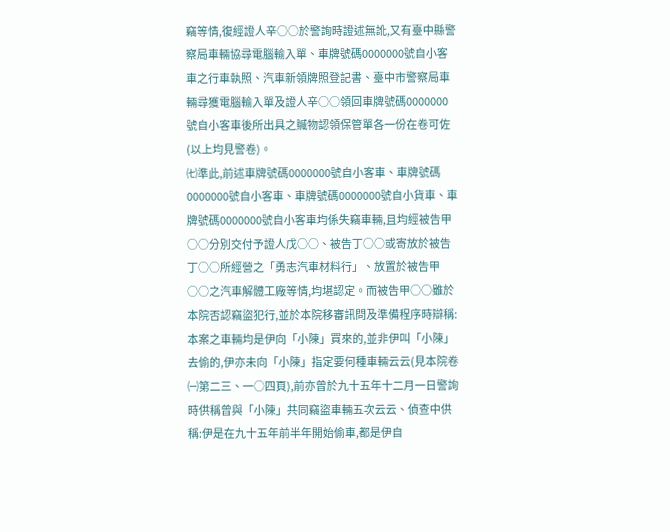竊等情,復經證人辛○○於警詢時證述無訛,又有臺中縣警察局車輛協尋電腦輸入單、車牌號碼0000000號自小客車之行車執照、汽車新領牌照登記書、臺中市警察局車輛尋獲電腦輸入單及證人辛○○領回車牌號碼0000000號自小客車後所出具之贓物認領保管單各一份在卷可佐(以上均見警卷)。
㈦準此,前述車牌號碼0000000號自小客車、車牌號碼
0000000號自小客車、車牌號碼0000000號自小貨車、車牌號碼0000000號自小客車均係失竊車輛,且均經被告甲○○分別交付予證人戊○○、被告丁○○或寄放於被告丁○○所經營之「勇志汽車材料行」、放置於被告甲○○之汽車解體工廠等情,均堪認定。而被告甲○○雖於本院否認竊盜犯行,並於本院移審訊問及準備程序時辯稱:本案之車輛均是伊向「小陳」買來的,並非伊叫「小陳」去偷的,伊亦未向「小陳」指定要何種車輛云云(見本院卷㈠第二三、一○四頁),前亦曾於九十五年十二月一日警詢時供稱曾與「小陳」共同竊盜車輛五次云云、偵查中供稱:伊是在九十五年前半年開始偷車,都是伊自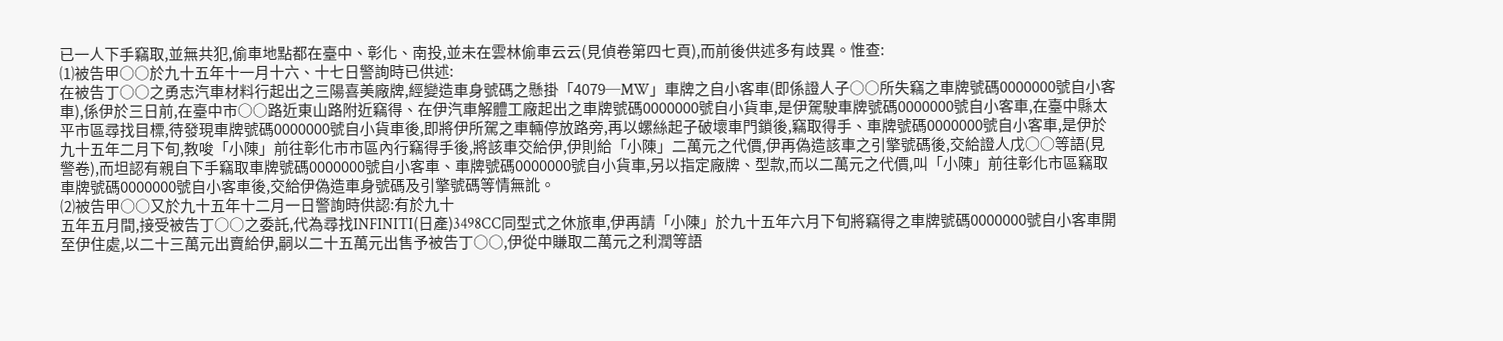已一人下手竊取,並無共犯,偷車地點都在臺中、彰化、南投,並未在雲林偷車云云(見偵卷第四七頁),而前後供述多有歧異。惟查:
⑴被告甲○○於九十五年十一月十六、十七日警詢時已供述:
在被告丁○○之勇志汽車材料行起出之三陽喜美廠牌,經變造車身號碼之懸掛「4079─MW」車牌之自小客車(即係證人子○○所失竊之車牌號碼0000000號自小客車),係伊於三日前,在臺中市○○路近東山路附近竊得、在伊汽車解體工廠起出之車牌號碼0000000號自小貨車,是伊駕駛車牌號碼0000000號自小客車,在臺中縣太平市區尋找目標,待發現車牌號碼0000000號自小貨車後,即將伊所駕之車輛停放路旁,再以螺絲起子破壞車門鎖後,竊取得手、車牌號碼0000000號自小客車,是伊於九十五年二月下旬,教唆「小陳」前往彰化市市區內行竊得手後,將該車交給伊,伊則給「小陳」二萬元之代價,伊再偽造該車之引擎號碼後,交給證人戊○○等語(見警卷),而坦認有親自下手竊取車牌號碼0000000號自小客車、車牌號碼0000000號自小貨車,另以指定廠牌、型款,而以二萬元之代價,叫「小陳」前往彰化市區竊取車牌號碼0000000號自小客車後,交給伊偽造車身號碼及引擎號碼等情無訛。
⑵被告甲○○又於九十五年十二月一日警詢時供認:有於九十
五年五月間,接受被告丁○○之委託,代為尋找INFINITI(日產)3498CC同型式之休旅車,伊再請「小陳」於九十五年六月下旬將竊得之車牌號碼0000000號自小客車開至伊住處,以二十三萬元出賣給伊,嗣以二十五萬元出售予被告丁○○,伊從中賺取二萬元之利潤等語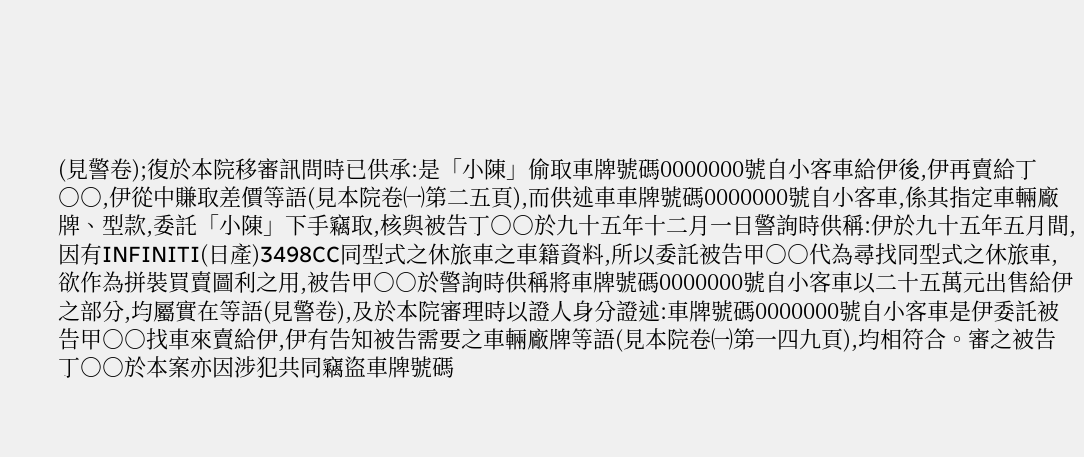(見警卷);復於本院移審訊問時已供承:是「小陳」偷取車牌號碼0000000號自小客車給伊後,伊再賣給丁○○,伊從中賺取差價等語(見本院卷㈠第二五頁),而供述車車牌號碼0000000號自小客車,係其指定車輛廠牌、型款,委託「小陳」下手竊取,核與被告丁○○於九十五年十二月一日警詢時供稱:伊於九十五年五月間,因有INFINITI(日產)3498CC同型式之休旅車之車籍資料,所以委託被告甲○○代為尋找同型式之休旅車,欲作為拼裝買賣圖利之用,被告甲○○於警詢時供稱將車牌號碼0000000號自小客車以二十五萬元出售給伊之部分,均屬實在等語(見警卷),及於本院審理時以證人身分證述:車牌號碼0000000號自小客車是伊委託被告甲○○找車來賣給伊,伊有告知被告需要之車輛廠牌等語(見本院卷㈠第一四九頁),均相符合。審之被告丁○○於本案亦因涉犯共同竊盜車牌號碼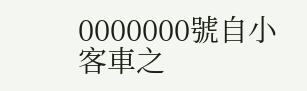0000000號自小客車之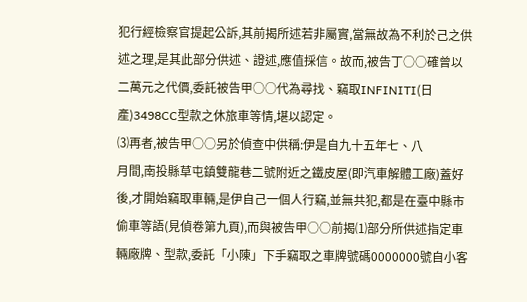犯行經檢察官提起公訴,其前揭所述若非屬實,當無故為不利於己之供述之理,是其此部分供述、證述,應值採信。故而,被告丁○○確曾以二萬元之代價,委託被告甲○○代為尋找、竊取INFINITI(日產)3498CC型款之休旅車等情,堪以認定。
⑶再者,被告甲○○另於偵查中供稱:伊是自九十五年七、八
月間,南投縣草屯鎮雙龍巷二號附近之鐵皮屋(即汽車解體工廠)蓋好後,才開始竊取車輛,是伊自己一個人行竊,並無共犯,都是在臺中縣市偷車等語(見偵卷第九頁),而與被告甲○○前揭⑴部分所供述指定車輛廠牌、型款,委託「小陳」下手竊取之車牌號碼0000000號自小客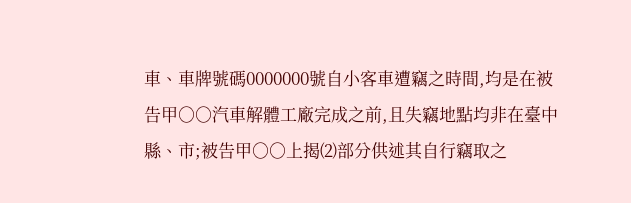車、車牌號碼0000000號自小客車遭竊之時間,均是在被告甲○○汽車解體工廠完成之前,且失竊地點均非在臺中縣、市;被告甲○○上揭⑵部分供述其自行竊取之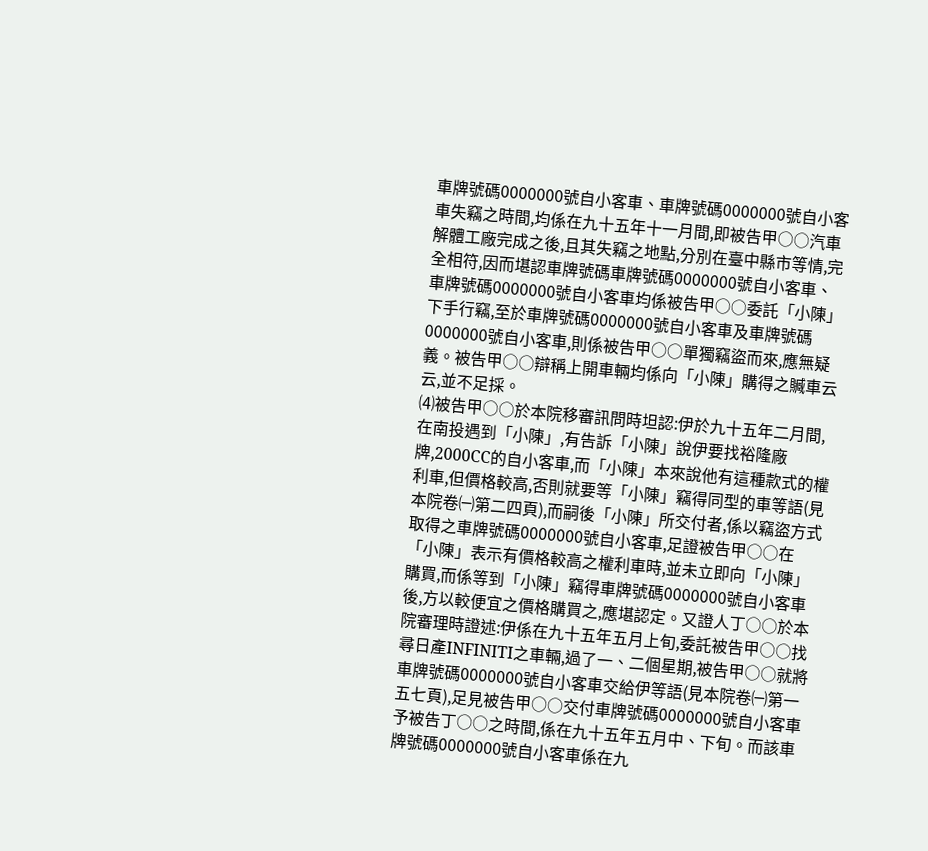車牌號碼0000000號自小客車、車牌號碼0000000號自小客車失竊之時間,均係在九十五年十一月間,即被告甲○○汽車解體工廠完成之後,且其失竊之地點,分別在臺中縣市等情,完全相符,因而堪認車牌號碼車牌號碼0000000號自小客車、車牌號碼0000000號自小客車均係被告甲○○委託「小陳」下手行竊,至於車牌號碼0000000號自小客車及車牌號碼0000000號自小客車,則係被告甲○○單獨竊盜而來,應無疑義。被告甲○○辯稱上開車輛均係向「小陳」購得之贓車云云,並不足採。
⑷被告甲○○於本院移審訊問時坦認:伊於九十五年二月間,
在南投遇到「小陳」,有告訴「小陳」說伊要找裕隆廠牌,2000CC的自小客車,而「小陳」本來說他有這種款式的權利車,但價格較高,否則就要等「小陳」竊得同型的車等語(見本院卷㈠第二四頁),而嗣後「小陳」所交付者,係以竊盜方式取得之車牌號碼0000000號自小客車,足證被告甲○○在「小陳」表示有價格較高之權利車時,並未立即向「小陳」購買,而係等到「小陳」竊得車牌號碼0000000號自小客車後,方以較便宜之價格購買之,應堪認定。又證人丁○○於本院審理時證述:伊係在九十五年五月上旬,委託被告甲○○找尋日產INFINITI之車輛,過了一、二個星期,被告甲○○就將車牌號碼0000000號自小客車交給伊等語(見本院卷㈠第一五七頁),足見被告甲○○交付車牌號碼0000000號自小客車予被告丁○○之時間,係在九十五年五月中、下旬。而該車牌號碼0000000號自小客車係在九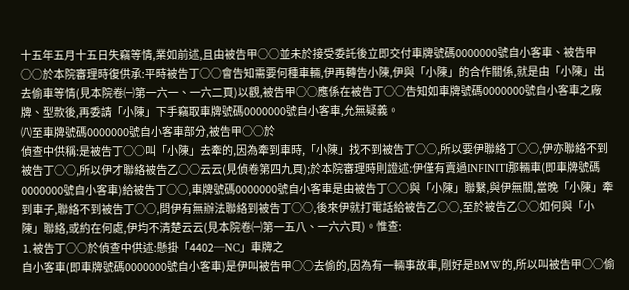十五年五月十五日失竊等情,業如前述,且由被告甲○○並未於接受委託後立即交付車牌號碼0000000號自小客車、被告甲○○於本院審理時復供承:平時被告丁○○會告知需要何種車輛,伊再轉告小陳,伊與「小陳」的合作關係,就是由「小陳」出去偷車等情(見本院卷㈠第一六一、一六二頁)以觀,被告甲○○應係在被告丁○○告知如車牌號碼0000000號自小客車之廠牌、型款後,再委請「小陳」下手竊取車牌號碼0000000號自小客車,允無疑義。
㈧至車牌號碼0000000號自小客車部分,被告甲○○於
偵查中供稱:是被告丁○○叫「小陳」去牽的,因為牽到車時,「小陳」找不到被告丁○○,所以要伊聯絡丁○○,伊亦聯絡不到被告丁○○,所以伊才聯絡被告乙○○云云(見偵卷第四九頁);於本院審理時則證述:伊僅有賣過INFINITI那輛車(即車牌號碼0000000號自小客車)給被告丁○○,車牌號碼0000000號自小客車是由被告丁○○與「小陳」聯繫,與伊無關,當晚「小陳」牽到車子,聯絡不到被告丁○○,問伊有無辦法聯絡到被告丁○○,後來伊就打電話給被告乙○○,至於被告乙○○如何與「小陳」聯絡,或約在何處,伊均不清楚云云(見本院卷㈠第一五八、一六六頁)。惟查:
⒈被告丁○○於偵查中供述:懸掛「4402─NC」車牌之
自小客車(即車牌號碼0000000號自小客車)是伊叫被告甲○○去偷的,因為有一輛事故車,剛好是BMW的,所以叫被告甲○○偷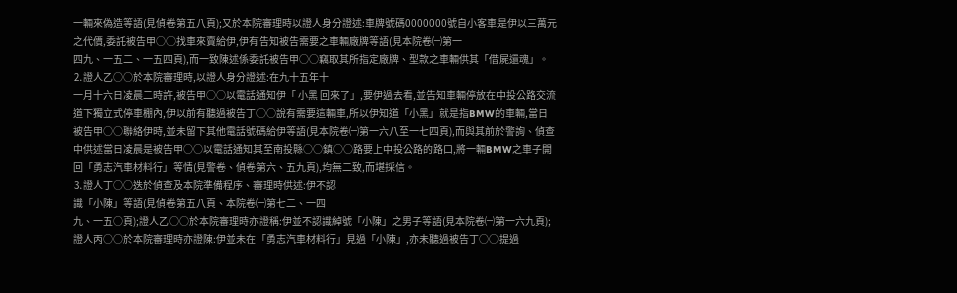一輛來偽造等語(見偵卷第五八頁);又於本院審理時以證人身分證述:車牌號碼0000000號自小客車是伊以三萬元之代價,委託被告甲○○找車來賣給伊,伊有告知被告需要之車輛廠牌等語(見本院卷㈠第一
四九、一五二、一五四頁),而一致陳述係委託被告甲○○竊取其所指定廠牌、型款之車輛供其「借屍還魂」。
⒉證人乙○○於本院審理時,以證人身分證述:在九十五年十
一月十六日凌晨二時許,被告甲○○以電話通知伊「 小黑 回來了」,要伊過去看,並告知車輛停放在中投公路交流道下獨立式停車棚內,伊以前有聽過被告丁○○說有需要這輛車,所以伊知道「小黑」就是指BMW的車輛,當日被告甲○○聯絡伊時,並未留下其他電話號碼給伊等語(見本院卷㈠第一六八至一七四頁),而與其前於警詢、偵查中供述當日凌晨是被告甲○○以電話通知其至南投縣○○鎮○○路要上中投公路的路口,將一輛BMW之車子開回「勇志汽車材料行」等情(見警卷、偵卷第六、五九頁),均無二致,而堪採信。
⒊證人丁○○迭於偵查及本院準備程序、審理時供述:伊不認
識「小陳」等語(見偵卷第五八頁、本院卷㈠第七二、一四
九、一五○頁);證人乙○○於本院審理時亦證稱:伊並不認識綽號「小陳」之男子等語(見本院卷㈠第一六九頁);證人丙○○於本院審理時亦證陳:伊並未在「勇志汽車材料行」見過「小陳」,亦未聽過被告丁○○提過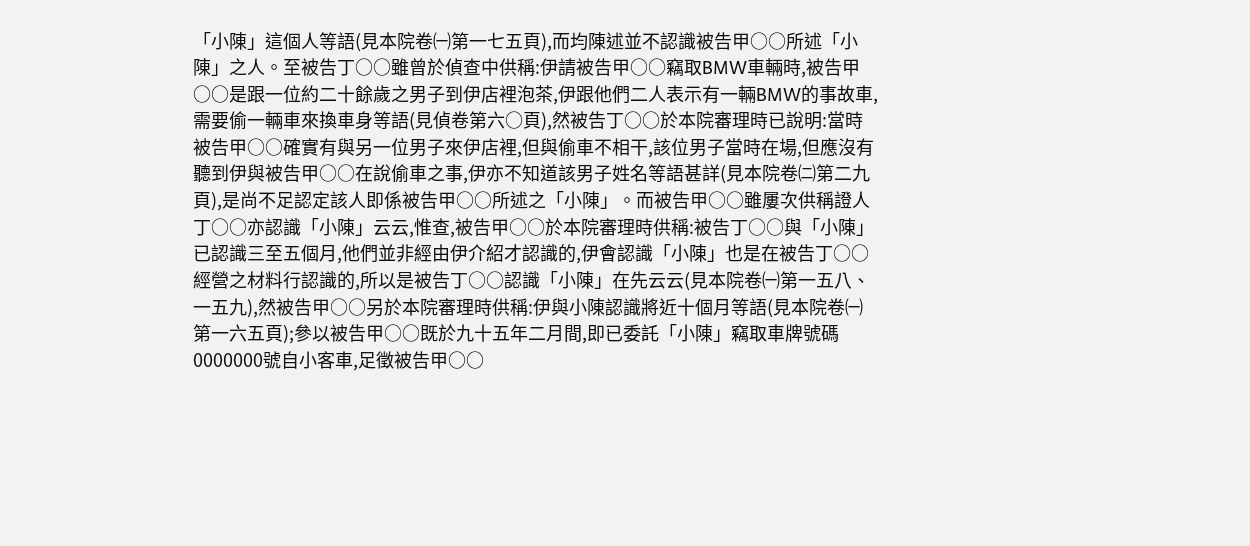「小陳」這個人等語(見本院卷㈠第一七五頁),而均陳述並不認識被告甲○○所述「小陳」之人。至被告丁○○雖曾於偵查中供稱:伊請被告甲○○竊取BMW車輛時,被告甲○○是跟一位約二十餘歲之男子到伊店裡泡茶,伊跟他們二人表示有一輛BMW的事故車,需要偷一輛車來換車身等語(見偵卷第六○頁),然被告丁○○於本院審理時已說明:當時被告甲○○確實有與另一位男子來伊店裡,但與偷車不相干,該位男子當時在場,但應沒有聽到伊與被告甲○○在說偷車之事,伊亦不知道該男子姓名等語甚詳(見本院卷㈡第二九頁),是尚不足認定該人即係被告甲○○所述之「小陳」。而被告甲○○雖屢次供稱證人丁○○亦認識「小陳」云云,惟查,被告甲○○於本院審理時供稱:被告丁○○與「小陳」已認識三至五個月,他們並非經由伊介紹才認識的,伊會認識「小陳」也是在被告丁○○經營之材料行認識的,所以是被告丁○○認識「小陳」在先云云(見本院卷㈠第一五八、一五九),然被告甲○○另於本院審理時供稱:伊與小陳認識將近十個月等語(見本院卷㈠第一六五頁);參以被告甲○○既於九十五年二月間,即已委託「小陳」竊取車牌號碼0000000號自小客車,足徵被告甲○○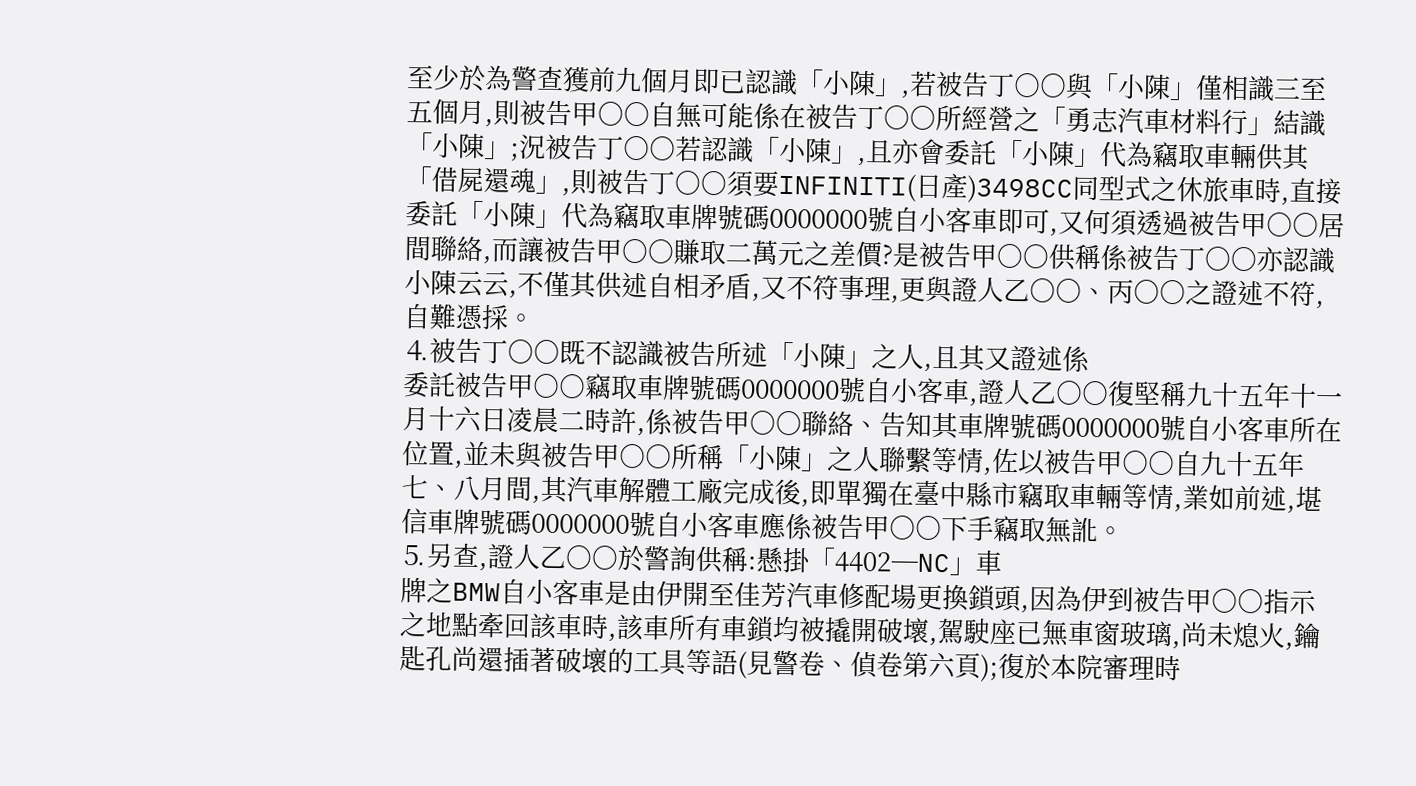至少於為警查獲前九個月即已認識「小陳」,若被告丁○○與「小陳」僅相識三至五個月,則被告甲○○自無可能係在被告丁○○所經營之「勇志汽車材料行」結識「小陳」;況被告丁○○若認識「小陳」,且亦會委託「小陳」代為竊取車輛供其「借屍還魂」,則被告丁○○須要INFINITI(日產)3498CC同型式之休旅車時,直接委託「小陳」代為竊取車牌號碼0000000號自小客車即可,又何須透過被告甲○○居間聯絡,而讓被告甲○○賺取二萬元之差價?是被告甲○○供稱係被告丁○○亦認識小陳云云,不僅其供述自相矛盾,又不符事理,更與證人乙○○、丙○○之證述不符,自難憑採。
⒋被告丁○○既不認識被告所述「小陳」之人,且其又證述係
委託被告甲○○竊取車牌號碼0000000號自小客車,證人乙○○復堅稱九十五年十一月十六日凌晨二時許,係被告甲○○聯絡、告知其車牌號碼0000000號自小客車所在位置,並未與被告甲○○所稱「小陳」之人聯繫等情,佐以被告甲○○自九十五年七、八月間,其汽車解體工廠完成後,即單獨在臺中縣市竊取車輛等情,業如前述,堪信車牌號碼0000000號自小客車應係被告甲○○下手竊取無訛。
⒌另查,證人乙○○於警詢供稱:懸掛「4402─NC」車
牌之BMW自小客車是由伊開至佳芳汽車修配場更換鎖頭,因為伊到被告甲○○指示之地點牽回該車時,該車所有車鎖均被撬開破壞,駕駛座已無車窗玻璃,尚未熄火,鑰匙孔尚還插著破壞的工具等語(見警卷、偵卷第六頁);復於本院審理時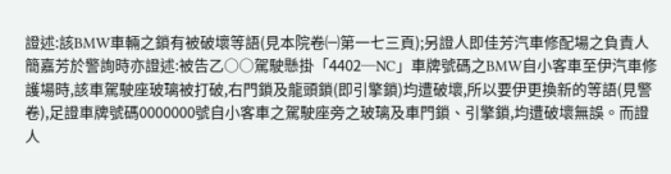證述:該BMW車輛之鎖有被破壞等語(見本院卷㈠第一七三頁);另證人即佳芳汽車修配場之負責人簡嘉芳於警詢時亦證述:被告乙○○駕駛懸掛「4402─NC」車牌號碼之BMW自小客車至伊汽車修護場時,該車駕駛座玻璃被打破,右門鎖及龍頭鎖(即引擎鎖)均遭破壞,所以要伊更換新的等語(見警卷),足證車牌號碼0000000號自小客車之駕駛座旁之玻璃及車門鎖、引擎鎖,均遭破壞無誤。而證人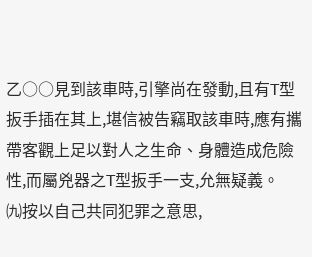乙○○見到該車時,引擎尚在發動,且有T型扳手插在其上,堪信被告竊取該車時,應有攜帶客觀上足以對人之生命、身體造成危險性,而屬兇器之T型扳手一支,允無疑義。
㈨按以自己共同犯罪之意思,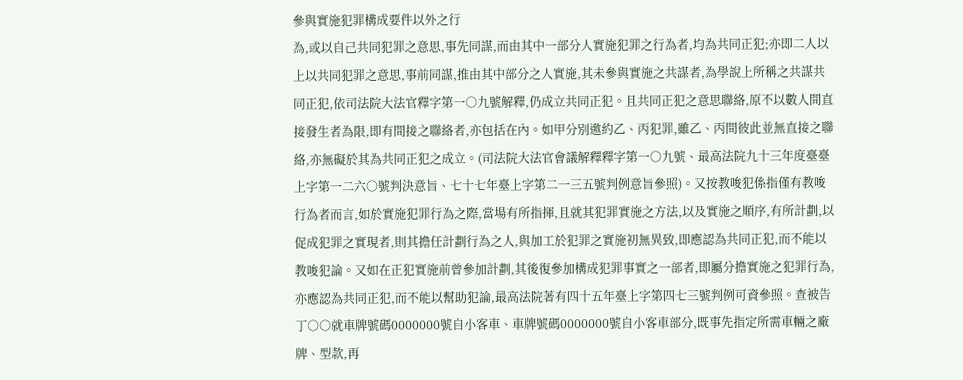參與實施犯罪構成要件以外之行
為,或以自己共同犯罪之意思,事先同謀,而由其中一部分人實施犯罪之行為者,均為共同正犯;亦即二人以上以共同犯罪之意思,事前同謀,推由其中部分之人實施,其未參與實施之共謀者,為學說上所稱之共謀共同正犯,依司法院大法官釋字第一○九號解釋,仍成立共同正犯。且共同正犯之意思聯絡,原不以數人間直接發生者為限,即有間接之聯絡者,亦包括在內。如甲分別邀約乙、丙犯罪,雖乙、丙間彼此並無直接之聯絡,亦無礙於其為共同正犯之成立。(司法院大法官會議解釋釋字第一○九號、最高法院九十三年度臺臺上字第一二六○號判決意旨、七十七年臺上字第二一三五號判例意旨參照)。又按教唆犯係指僅有教唆行為者而言,如於實施犯罪行為之際,當場有所指揮,且就其犯罪實施之方法,以及實施之順序,有所計劃,以促成犯罪之實現者,則其擔任計劃行為之人,與加工於犯罪之實施初無異致,即應認為共同正犯,而不能以教唆犯論。又如在正犯實施前曾參加計劃,其後復參加構成犯罪事實之一部者,即屬分擔實施之犯罪行為,亦應認為共同正犯,而不能以幫助犯論,最高法院著有四十五年臺上字第四七三號判例可資參照。查被告丁○○就車牌號碼0000000號自小客車、車牌號碼0000000號自小客車部分,既事先指定所需車輛之廠牌、型款,再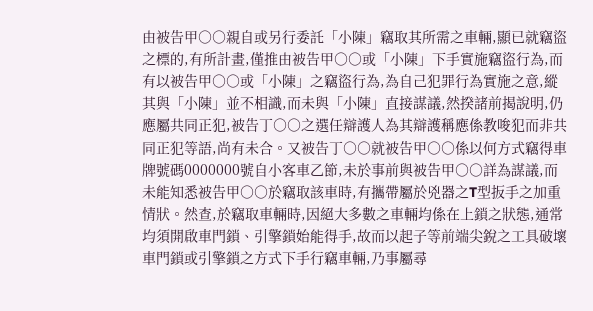由被告甲○○親自或另行委託「小陳」竊取其所需之車輛,顯已就竊盜之標的,有所計畫,僅推由被告甲○○或「小陳」下手實施竊盜行為,而有以被告甲○○或「小陳」之竊盜行為,為自己犯罪行為實施之意,縱其與「小陳」並不相識,而未與「小陳」直接謀議,然揆諸前揭說明,仍應屬共同正犯,被告丁○○之選任辯護人為其辯護稱應係教唆犯而非共同正犯等語,尚有未合。又被告丁○○就被告甲○○係以何方式竊得車牌號碼0000000號自小客車乙節,未於事前與被告甲○○詳為謀議,而未能知悉被告甲○○於竊取該車時,有攜帶屬於兇器之T型扳手之加重情狀。然查,於竊取車輛時,因絕大多數之車輛均係在上鎖之狀態,通常均須開啟車門鎖、引擎鎖始能得手,故而以起子等前端尖銳之工具破壞車門鎖或引擎鎖之方式下手行竊車輛,乃事屬尋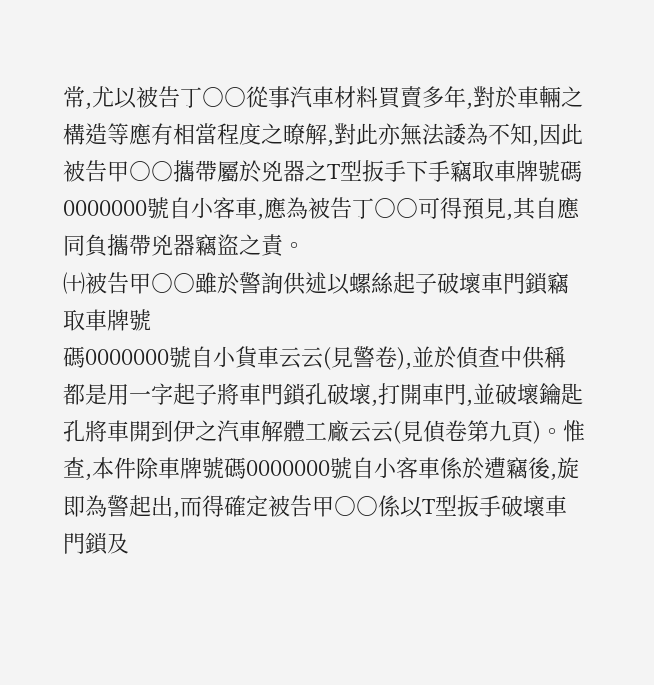常,尤以被告丁○○從事汽車材料買賣多年,對於車輛之構造等應有相當程度之暸解,對此亦無法諉為不知,因此被告甲○○攜帶屬於兇器之T型扳手下手竊取車牌號碼0000000號自小客車,應為被告丁○○可得預見,其自應同負攜帶兇器竊盜之責。
㈩被告甲○○雖於警詢供述以螺絲起子破壞車門鎖竊取車牌號
碼0000000號自小貨車云云(見警卷),並於偵查中供稱都是用一字起子將車門鎖孔破壞,打開車門,並破壞鑰匙孔將車開到伊之汽車解體工廠云云(見偵卷第九頁)。惟查,本件除車牌號碼0000000號自小客車係於遭竊後,旋即為警起出,而得確定被告甲○○係以T型扳手破壞車門鎖及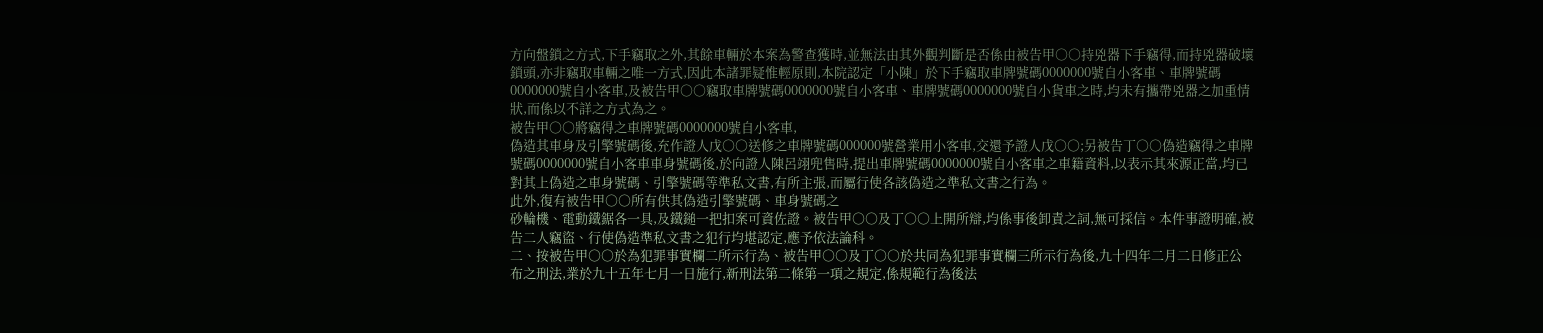方向盤鎖之方式,下手竊取之外,其餘車輛於本案為警查獲時,並無法由其外觀判斷是否係由被告甲○○持兇器下手竊得,而持兇器破壞鎖頭,亦非竊取車輛之唯一方式,因此本諸罪疑惟輕原則,本院認定「小陳」於下手竊取車牌號碼0000000號自小客車、車牌號碼0000000號自小客車,及被告甲○○竊取車牌號碼0000000號自小客車、車牌號碼0000000號自小貨車之時,均未有攜帶兇器之加重情狀,而係以不詳之方式為之。
被告甲○○將竊得之車牌號碼0000000號自小客車,
偽造其車身及引擎號碼後,充作證人戊○○送修之車牌號碼000000號營業用小客車,交還予證人戊○○;另被告丁○○偽造竊得之車牌號碼0000000號自小客車車身號碼後,於向證人陳呂翊兜售時,提出車牌號碼0000000號自小客車之車籍資料,以表示其來源正當,均已對其上偽造之車身號碼、引擎號碼等準私文書,有所主張,而屬行使各該偽造之準私文書之行為。
此外,復有被告甲○○所有供其偽造引擎號碼、車身號碼之
砂輪機、電動鐵鋸各一具,及鐵鎚一把扣案可資佐證。被告甲○○及丁○○上開所辯,均係事後卸責之詞,無可採信。本件事證明確,被告二人竊盜、行使偽造準私文書之犯行均堪認定,應予依法論科。
二、按被告甲○○於為犯罪事實欄二所示行為、被告甲○○及丁○○於共同為犯罪事實欄三所示行為後,九十四年二月二日修正公布之刑法,業於九十五年七月一日施行,新刑法第二條第一項之規定,係規範行為後法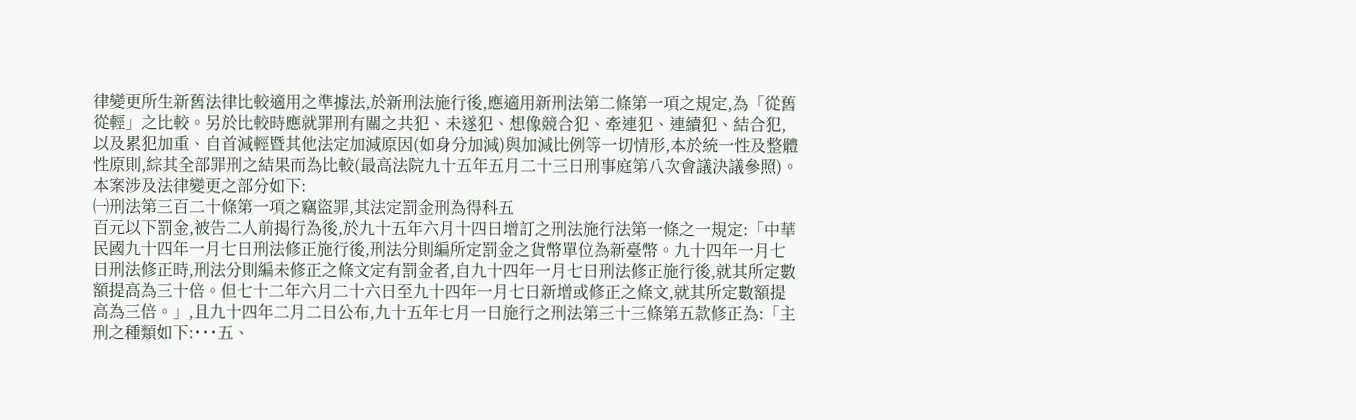律變更所生新舊法律比較適用之準據法,於新刑法施行後,應適用新刑法第二條第一項之規定,為「從舊從輕」之比較。另於比較時應就罪刑有關之共犯、未遂犯、想像競合犯、牽連犯、連續犯、結合犯,以及累犯加重、自首減輕暨其他法定加減原因(如身分加減)與加減比例等一切情形,本於統一性及整體性原則,綜其全部罪刑之結果而為比較(最高法院九十五年五月二十三日刑事庭第八次會議決議參照)。本案涉及法律變更之部分如下:
㈠刑法第三百二十條第一項之竊盜罪,其法定罰金刑為得科五
百元以下罰金,被告二人前揭行為後,於九十五年六月十四日增訂之刑法施行法第一條之一規定:「中華民國九十四年一月七日刑法修正施行後,刑法分則編所定罰金之貨幣單位為新臺幣。九十四年一月七日刑法修正時,刑法分則編未修正之條文定有罰金者,自九十四年一月七日刑法修正施行後,就其所定數額提高為三十倍。但七十二年六月二十六日至九十四年一月七日新增或修正之條文,就其所定數額提高為三倍。」,且九十四年二月二日公布,九十五年七月一日施行之刑法第三十三條第五款修正為:「主刑之種類如下:˙˙˙五、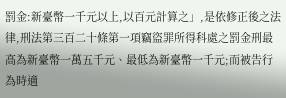罰金:新臺幣一千元以上,以百元計算之」,是依修正後之法律,刑法第三百二十條第一項竊盜罪所得科處之罰金刑最高為新臺幣一萬五千元、最低為新臺幣一千元;而被告行為時適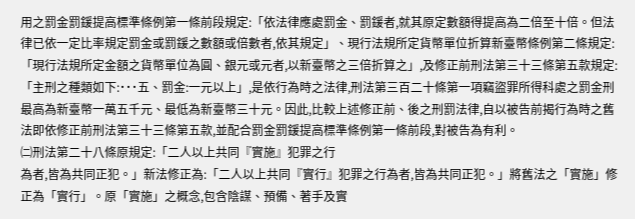用之罰金罰鍰提高標準條例第一條前段規定:「依法律應處罰金、罰鍰者,就其原定數額得提高為二倍至十倍。但法律已依一定比率規定罰金或罰鍰之數額或倍數者,依其規定」、現行法規所定貨幣單位折算新臺幣條例第二條規定:「現行法規所定金額之貨幣單位為圓、銀元或元者,以新臺幣之三倍折算之」,及修正前刑法第三十三條第五款規定:「主刑之種類如下:˙˙˙五、罰金:一元以上」,是依行為時之法律,刑法第三百二十條第一項竊盜罪所得科處之罰金刑最高為新臺幣一萬五千元、最低為新臺幣三十元。因此,比較上述修正前、後之刑罰法律,自以被告前揭行為時之舊法即依修正前刑法第三十三條第五款,並配合罰金罰鍰提高標準條例第一條前段,對被告為有利。
㈡刑法第二十八條原規定:「二人以上共同『實施』犯罪之行
為者,皆為共同正犯。」新法修正為:「二人以上共同『實行』犯罪之行為者,皆為共同正犯。」將舊法之「實施」修正為「實行」。原「實施」之概念,包含陰謀、預備、著手及實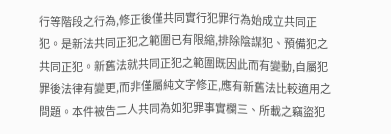行等階段之行為,修正後僅共同實行犯罪行為始成立共同正犯。是新法共同正犯之範圍已有限縮,排除陰謀犯、預備犯之共同正犯。新舊法就共同正犯之範圍既因此而有變動,自屬犯罪後法律有變更,而非僅屬純文字修正,應有新舊法比較適用之問題。本件被告二人共同為如犯罪事實欄三、所載之竊盜犯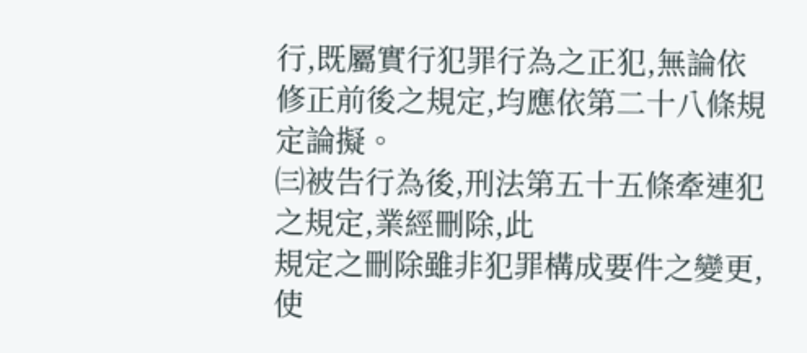行,既屬實行犯罪行為之正犯,無論依修正前後之規定,均應依第二十八條規定論擬。
㈢被告行為後,刑法第五十五條牽連犯之規定,業經刪除,此
規定之刪除雖非犯罪構成要件之變更,使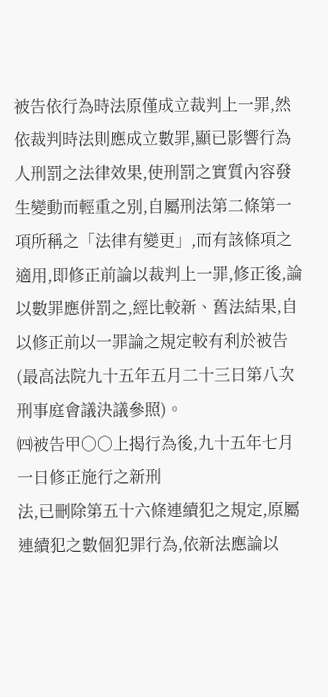被告依行為時法原僅成立裁判上一罪,然依裁判時法則應成立數罪,顯已影響行為人刑罰之法律效果,使刑罰之實質內容發生變動而輕重之別,自屬刑法第二條第一項所稱之「法律有變更」,而有該條項之適用,即修正前論以裁判上一罪,修正後,論以數罪應併罰之,經比較新、舊法結果,自以修正前以一罪論之規定較有利於被告(最高法院九十五年五月二十三日第八次刑事庭會議決議參照)。
㈣被告甲○○上揭行為後,九十五年七月一日修正施行之新刑
法,已刪除第五十六條連續犯之規定,原屬連續犯之數個犯罪行為,依新法應論以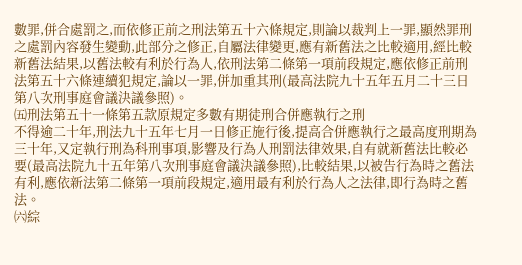數罪,併合處罰之,而依修正前之刑法第五十六條規定,則論以裁判上一罪,顯然罪刑之處罰內容發生變動,此部分之修正,自屬法律變更,應有新舊法之比較適用,經比較新舊法結果,以舊法較有利於行為人,依刑法第二條第一項前段規定,應依修正前刑法第五十六條連續犯規定,論以一罪,併加重其刑(最高法院九十五年五月二十三日第八次刑事庭會議決議參照)。
㈤刑法第五十一條第五款原規定多數有期徒刑合併應執行之刑
不得逾二十年,刑法九十五年七月一日修正施行後,提高合併應執行之最高度刑期為三十年,又定執行刑為科刑事項,影響及行為人刑罰法律效果,自有就新舊法比較必要(最高法院九十五年第八次刑事庭會議決議參照),比較結果,以被告行為時之舊法有利,應依新法第二條第一項前段規定,適用最有利於行為人之法律,即行為時之舊法。
㈥綜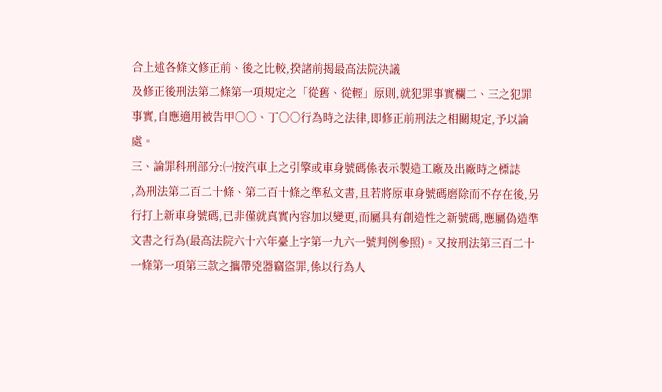合上述各條文修正前、後之比較,揆諸前揭最高法院決議
及修正後刑法第二條第一項規定之「從舊、從輕」原則,就犯罪事實欄二、三之犯罪事實,自應適用被告甲○○、丁○○行為時之法律,即修正前刑法之相關規定,予以論處。
三、論罪科刑部分:㈠按汽車上之引擎或車身號碼係表示製造工廠及出廠時之標誌
,為刑法第二百二十條、第二百十條之準私文書,且若將原車身號碼磨除而不存在後,另行打上新車身號碼,已非僅就真實內容加以變更,而屬具有創造性之新號碼,應屬偽造準文書之行為(最高法院六十六年臺上字第一九六一號判例參照)。又按刑法第三百二十一條第一項第三款之攜帶兇器竊盜罪,係以行為人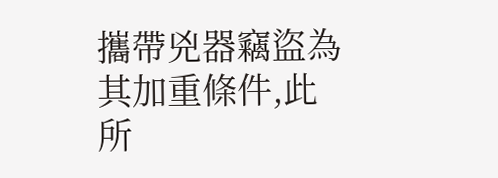攜帶兇器竊盜為其加重條件,此所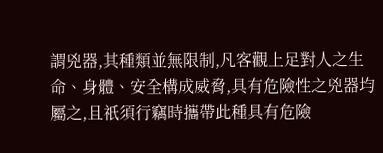謂兇器,其種類並無限制,凡客觀上足對人之生命、身體、安全構成威脅,具有危險性之兇器均屬之,且祇須行竊時攜帶此種具有危險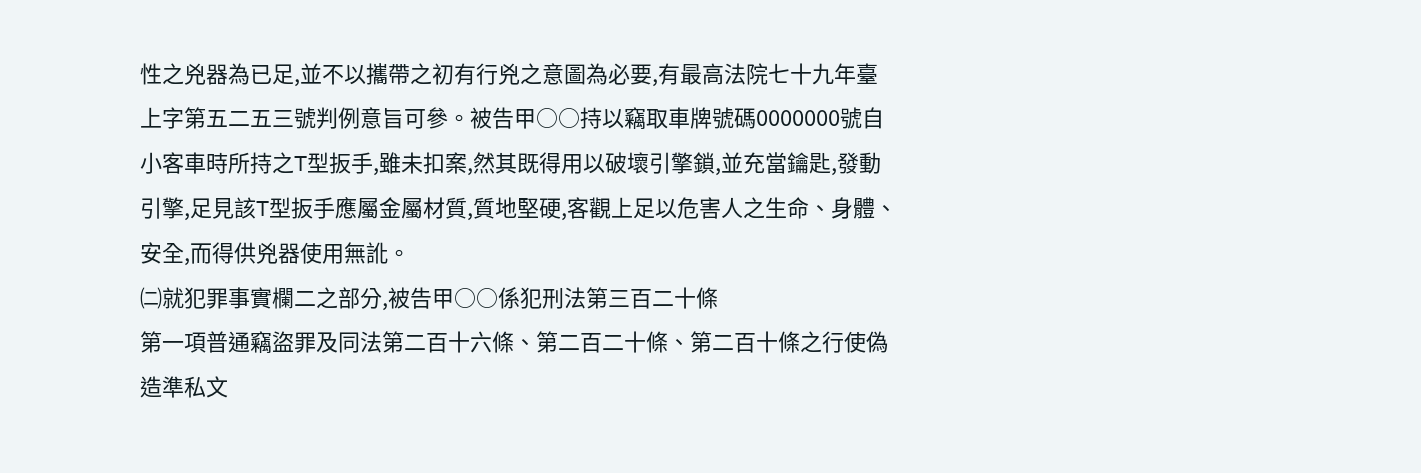性之兇器為已足,並不以攜帶之初有行兇之意圖為必要,有最高法院七十九年臺上字第五二五三號判例意旨可參。被告甲○○持以竊取車牌號碼0000000號自小客車時所持之T型扳手,雖未扣案,然其既得用以破壞引擎鎖,並充當鑰匙,發動引擎,足見該T型扳手應屬金屬材質,質地堅硬,客觀上足以危害人之生命、身體、安全,而得供兇器使用無訛。
㈡就犯罪事實欄二之部分,被告甲○○係犯刑法第三百二十條
第一項普通竊盜罪及同法第二百十六條、第二百二十條、第二百十條之行使偽造準私文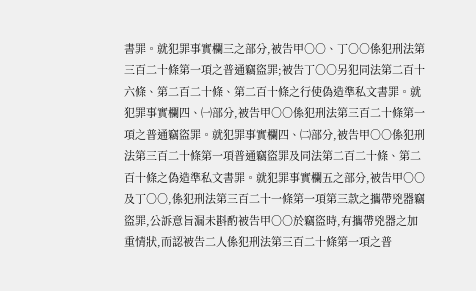書罪。就犯罪事實欄三之部分,被告甲○○、丁○○係犯刑法第三百二十條第一項之普通竊盜罪;被告丁○○另犯同法第二百十六條、第二百二十條、第二百十條之行使偽造準私文書罪。就犯罪事實欄四、㈠部分,被告甲○○係犯刑法第三百二十條第一項之普通竊盜罪。就犯罪事實欄四、㈡部分,被告甲○○係犯刑法第三百二十條第一項普通竊盜罪及同法第二百二十條、第二百十條之偽造準私文書罪。就犯罪事實欄五之部分,被告甲○○及丁○○,係犯刑法第三百二十一條第一項第三款之攜帶兇器竊盜罪,公訴意旨漏未斟酌被告甲○○於竊盜時,有攜帶兇器之加重情狀,而認被告二人係犯刑法第三百二十條第一項之普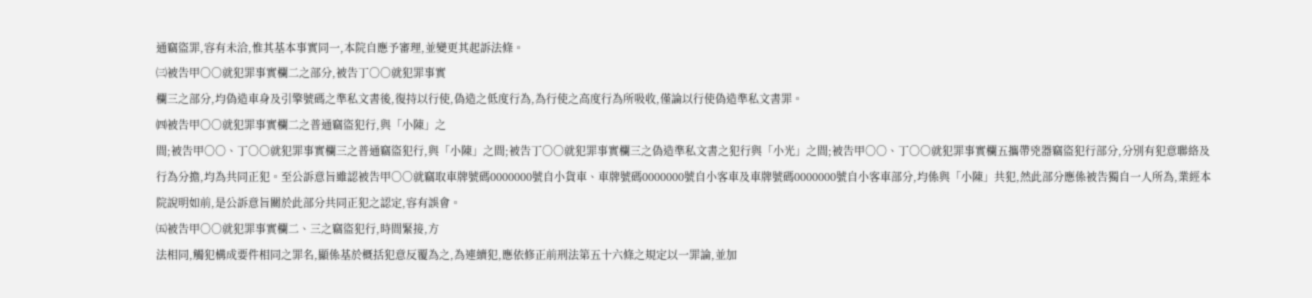通竊盜罪,容有未洽,惟其基本事實同一,本院自應予審理,並變更其起訴法條。
㈢被告甲○○就犯罪事實欄二之部分,被告丁○○就犯罪事實
欄三之部分,均偽造車身及引擎號碼之準私文書後,復持以行使,偽造之低度行為,為行使之高度行為所吸收,僅論以行使偽造準私文書罪。
㈣被告甲○○就犯罪事實欄二之普通竊盜犯行,與「小陳」之
間;被告甲○○、丁○○就犯罪事實欄三之普通竊盜犯行,與「小陳」之間;被告丁○○就犯罪事實欄三之偽造準私文書之犯行與「小光」之間;被告甲○○、丁○○就犯罪事實欄五攜帶兇器竊盜犯行部分,分別有犯意聯絡及行為分擔,均為共同正犯。至公訴意旨雖認被告甲○○就竊取車牌號碼0000000號自小貨車、車牌號碼0000000號自小客車及車牌號碼0000000號自小客車部分,均係與「小陳」共犯,然此部分應係被告獨自一人所為,業經本院說明如前,是公訴意旨關於此部分共同正犯之認定,容有誤會。
㈤被告甲○○就犯罪事實欄二、三之竊盜犯行,時間緊接,方
法相同,觸犯構成要件相同之罪名,顯係基於概括犯意反覆為之,為連續犯,應依修正前刑法第五十六條之規定以一罪論,並加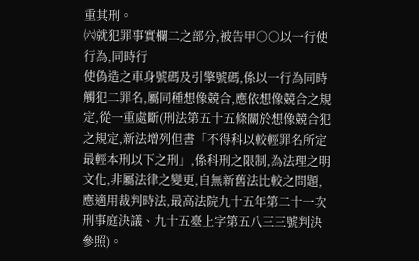重其刑。
㈥就犯罪事實欄二之部分,被告甲○○以一行使行為,同時行
使偽造之車身號碼及引擎號碼,係以一行為同時觸犯二罪名,屬同種想像競合,應依想像競合之規定,從一重處斷(刑法第五十五條關於想像競合犯之規定,新法增列但書「不得科以較輕罪名所定最輕本刑以下之刑」,係科刑之限制,為法理之明文化,非屬法律之變更,自無新舊法比較之問題,應適用裁判時法,最高法院九十五年第二十一次刑事庭決議、九十五臺上字第五八三三號判決參照)。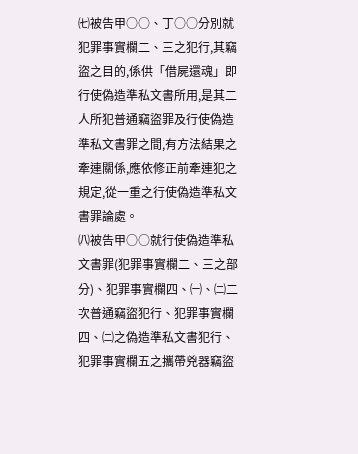㈦被告甲○○、丁○○分別就犯罪事實欄二、三之犯行,其竊
盜之目的,係供「借屍還魂」即行使偽造準私文書所用,是其二人所犯普通竊盜罪及行使偽造準私文書罪之間,有方法結果之牽連關係,應依修正前牽連犯之規定,從一重之行使偽造準私文書罪論處。
㈧被告甲○○就行使偽造準私文書罪(犯罪事實欄二、三之部
分)、犯罪事實欄四、㈠、㈡二次普通竊盜犯行、犯罪事實欄四、㈡之偽造準私文書犯行、犯罪事實欄五之攜帶兇器竊盜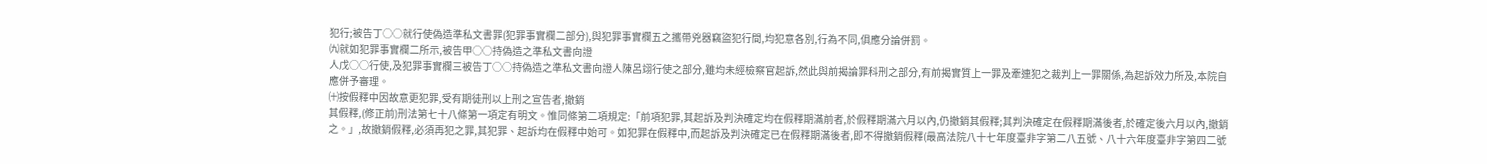犯行;被告丁○○就行使偽造準私文書罪(犯罪事實欄二部分),與犯罪事實欄五之攜帶兇器竊盜犯行間,均犯意各別,行為不同,俱應分論併罰。
㈨就如犯罪事實欄二所示,被告甲○○持偽造之準私文書向證
人戊○○行使,及犯罪事實欄三被告丁○○持偽造之準私文書向證人陳呂翊行使之部分,雖均未經檢察官起訴,然此與前揭論罪科刑之部分,有前揭實質上一罪及牽連犯之裁判上一罪關係,為起訴效力所及,本院自應併予審理。
㈩按假釋中因故意更犯罪,受有期徒刑以上刑之宣告者,撤銷
其假釋,(修正前)刑法第七十八條第一項定有明文。惟同條第二項規定:「前項犯罪,其起訴及判決確定均在假釋期滿前者,於假釋期滿六月以內,仍撤銷其假釋;其判決確定在假釋期滿後者,於確定後六月以內,撤銷之。」,故撤銷假釋,必須再犯之罪,其犯罪、起訴均在假釋中始可。如犯罪在假釋中,而起訴及判決確定已在假釋期滿後者,即不得撤銷假釋(最高法院八十七年度臺非字第二八五號、八十六年度臺非字第四二號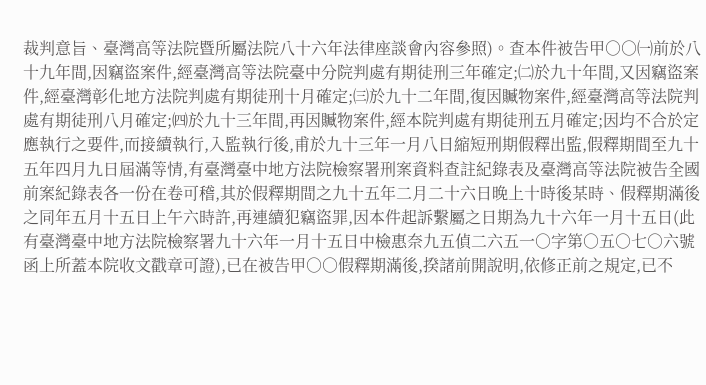裁判意旨、臺灣高等法院暨所屬法院八十六年法律座談會內容參照)。查本件被告甲○○㈠前於八十九年間,因竊盜案件,經臺灣高等法院臺中分院判處有期徒刑三年確定;㈡於九十年間,又因竊盜案件,經臺灣彰化地方法院判處有期徒刑十月確定;㈢於九十二年間,復因贓物案件,經臺灣高等法院判處有期徒刑八月確定;㈣於九十三年間,再因贓物案件,經本院判處有期徒刑五月確定;因均不合於定應執行之要件,而接續執行,入監執行後,甫於九十三年一月八日縮短刑期假釋出監,假釋期間至九十五年四月九日屆滿等情,有臺灣臺中地方法院檢察署刑案資料查註紀錄表及臺灣高等法院被告全國前案紀錄表各一份在卷可稽,其於假釋期間之九十五年二月二十六日晚上十時後某時、假釋期滿後之同年五月十五日上午六時許,再連續犯竊盜罪,因本件起訴繫屬之日期為九十六年一月十五日(此有臺灣臺中地方法院檢察署九十六年一月十五日中檢惠奈九五偵二六五一○字第○五○七○六號函上所蓋本院收文戳章可證),已在被告甲○○假釋期滿後,揆諸前開說明,依修正前之規定,已不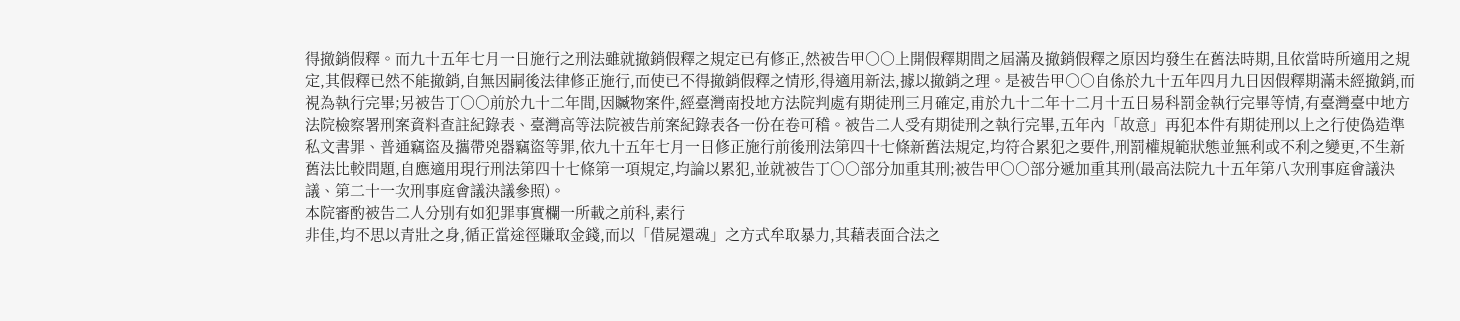得撤銷假釋。而九十五年七月一日施行之刑法雖就撤銷假釋之規定已有修正,然被告甲○○上開假釋期間之屆滿及撤銷假釋之原因均發生在舊法時期,且依當時所適用之規定,其假釋已然不能撤銷,自無因嗣後法律修正施行,而使已不得撤銷假釋之情形,得適用新法,據以撤銷之理。是被告甲○○自係於九十五年四月九日因假釋期滿未經撤銷,而視為執行完畢;另被告丁○○前於九十二年間,因贓物案件,經臺灣南投地方法院判處有期徒刑三月確定,甫於九十二年十二月十五日易科罰金執行完畢等情,有臺灣臺中地方法院檢察署刑案資料查註紀錄表、臺灣高等法院被告前案紀錄表各一份在卷可稽。被告二人受有期徒刑之執行完畢,五年內「故意」再犯本件有期徒刑以上之行使偽造準私文書罪、普通竊盜及攜帶兇器竊盜等罪,依九十五年七月一日修正施行前後刑法第四十七條新舊法規定,均符合累犯之要件,刑罰權規範狀態並無利或不利之變更,不生新舊法比較問題,自應適用現行刑法第四十七條第一項規定,均論以累犯,並就被告丁○○部分加重其刑;被告甲○○部分遞加重其刑(最高法院九十五年第八次刑事庭會議決議、第二十一次刑事庭會議決議參照)。
本院審酌被告二人分別有如犯罪事實欄一所載之前科,素行
非佳,均不思以青壯之身,循正當途徑賺取金錢,而以「借屍還魂」之方式牟取暴力,其藉表面合法之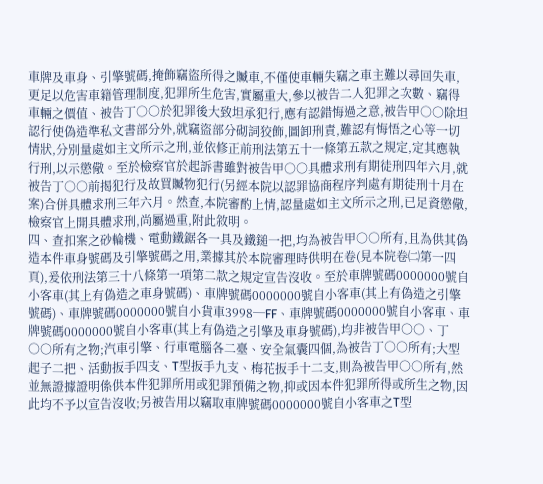車牌及車身、引擎號碼,掩飾竊盜所得之贓車,不僅使車輛失竊之車主難以尋回失車,更足以危害車籍管理制度,犯罪所生危害,實屬重大,參以被告二人犯罪之次數、竊得車輛之價值、被告丁○○於犯罪後大致坦承犯行,應有認錯悔過之意,被告甲○○除坦認行使偽造準私文書部分外,就竊盜部分砌詞狡飾,圖卸刑責,難認有悔悟之心等一切情狀,分別量處如主文所示之刑,並依修正前刑法第五十一條第五款之規定,定其應執行刑,以示懲儆。至於檢察官於起訴書雖對被告甲○○具體求刑有期徒刑四年六月,就被告丁○○前揭犯行及故買贓物犯行(另經本院以認罪協商程序判處有期徒刑十月在案)合併具體求刑三年六月。然查,本院審酌上情,認量處如主文所示之刑,已足資懲儆,檢察官上開具體求刑,尚屬過重,附此敘明。
四、查扣案之砂輪機、電動鐵鋸各一具及鐵鎚一把,均為被告甲○○所有,且為供其偽造本件車身號碼及引擎號碼之用,業據其於本院審理時供明在卷(見本院卷㈡第一四頁),爰依刑法第三十八條第一項第二款之規定宣告沒收。至於車牌號碼0000000號自小客車(其上有偽造之車身號碼)、車牌號碼0000000號自小客車(其上有偽造之引擎號碼)、車牌號碼0000000號自小貨車3998─FF、車牌號碼0000000號自小客車、車牌號碼0000000號自小客車(其上有偽造之引擎及車身號碼),均非被告甲○○、丁○○所有之物;汽車引擎、行車電腦各二臺、安全氣囊四個,為被告丁○○所有;大型起子二把、活動扳手四支、T型扳手九支、梅花扳手十二支,則為被告甲○○所有,然並無證據證明係供本件犯罪所用或犯罪預備之物,抑或因本件犯罪所得或所生之物,因此均不予以宣告沒收;另被告用以竊取車牌號碼0000000號自小客車之T型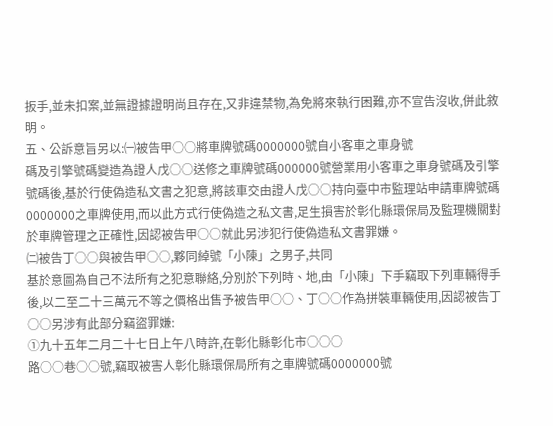扳手,並未扣案,並無證據證明尚且存在,又非違禁物,為免將來執行困難,亦不宣告沒收,併此敘明。
五、公訴意旨另以:㈠被告甲○○將車牌號碼0000000號自小客車之車身號
碼及引擎號碼變造為證人戊○○送修之車牌號碼000000號營業用小客車之車身號碼及引擎號碼後,基於行使偽造私文書之犯意,將該車交由證人戊○○持向臺中市監理站申請車牌號碼0000000之車牌使用,而以此方式行使偽造之私文書,足生損害於彰化縣環保局及監理機關對於車牌管理之正確性,因認被告甲○○就此另涉犯行使偽造私文書罪嫌。
㈡被告丁○○與被告甲○○,夥同綽號「小陳」之男子,共同
基於意圖為自己不法所有之犯意聯絡,分別於下列時、地,由「小陳」下手竊取下列車輛得手後,以二至二十三萬元不等之價格出售予被告甲○○、丁○○作為拼裝車輛使用,因認被告丁○○另涉有此部分竊盜罪嫌:
①九十五年二月二十七日上午八時許,在彰化縣彰化市○○○
路○○巷○○號,竊取被害人彰化縣環保局所有之車牌號碼0000000號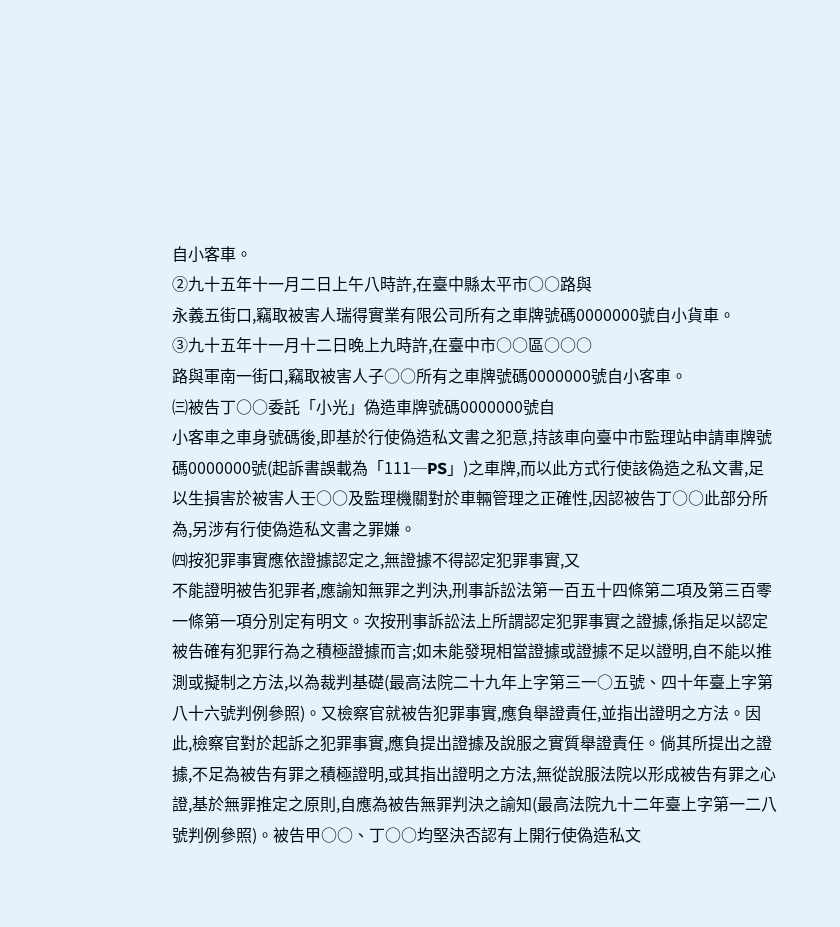自小客車。
②九十五年十一月二日上午八時許,在臺中縣太平市○○路與
永義五街口,竊取被害人瑞得實業有限公司所有之車牌號碼0000000號自小貨車。
③九十五年十一月十二日晚上九時許,在臺中市○○區○○○
路與軍南一街口,竊取被害人子○○所有之車牌號碼0000000號自小客車。
㈢被告丁○○委託「小光」偽造車牌號碼0000000號自
小客車之車身號碼後,即基於行使偽造私文書之犯意,持該車向臺中市監理站申請車牌號碼0000000號(起訴書誤載為「111─PS」)之車牌,而以此方式行使該偽造之私文書,足以生損害於被害人壬○○及監理機關對於車輛管理之正確性,因認被告丁○○此部分所為,另涉有行使偽造私文書之罪嫌。
㈣按犯罪事實應依證據認定之,無證據不得認定犯罪事實,又
不能證明被告犯罪者,應諭知無罪之判決,刑事訴訟法第一百五十四條第二項及第三百零一條第一項分別定有明文。次按刑事訴訟法上所謂認定犯罪事實之證據,係指足以認定被告確有犯罪行為之積極證據而言;如未能發現相當證據或證據不足以證明,自不能以推測或擬制之方法,以為裁判基礎(最高法院二十九年上字第三一○五號、四十年臺上字第八十六號判例參照)。又檢察官就被告犯罪事實,應負舉證責任,並指出證明之方法。因此,檢察官對於起訴之犯罪事實,應負提出證據及說服之實質舉證責任。倘其所提出之證據,不足為被告有罪之積極證明,或其指出證明之方法,無從說服法院以形成被告有罪之心證,基於無罪推定之原則,自應為被告無罪判決之諭知(最高法院九十二年臺上字第一二八號判例參照)。被告甲○○、丁○○均堅決否認有上開行使偽造私文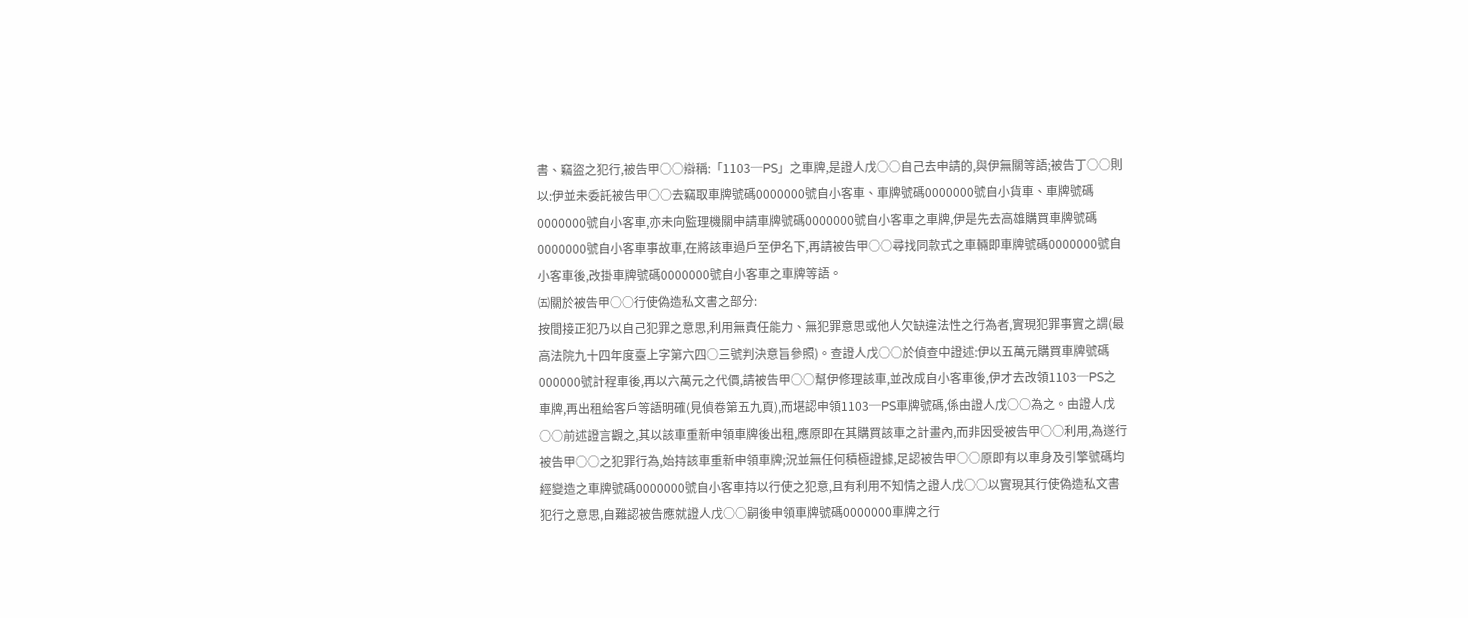書、竊盜之犯行,被告甲○○辯稱:「1103─PS」之車牌,是證人戊○○自己去申請的,與伊無關等語;被告丁○○則以:伊並未委託被告甲○○去竊取車牌號碼0000000號自小客車、車牌號碼0000000號自小貨車、車牌號碼0000000號自小客車,亦未向監理機關申請車牌號碼0000000號自小客車之車牌,伊是先去高雄購買車牌號碼0000000號自小客車事故車,在將該車過戶至伊名下,再請被告甲○○尋找同款式之車輛即車牌號碼0000000號自小客車後,改掛車牌號碼0000000號自小客車之車牌等語。
㈤關於被告甲○○行使偽造私文書之部分:
按間接正犯乃以自己犯罪之意思,利用無責任能力、無犯罪意思或他人欠缺違法性之行為者,實現犯罪事實之謂(最高法院九十四年度臺上字第六四○三號判決意旨參照)。查證人戊○○於偵查中證述:伊以五萬元購買車牌號碼000000號計程車後,再以六萬元之代價,請被告甲○○幫伊修理該車,並改成自小客車後,伊才去改領1103─PS之車牌,再出租給客戶等語明確(見偵卷第五九頁),而堪認申領1103─PS車牌號碼,係由證人戊○○為之。由證人戊○○前述證言觀之,其以該車重新申領車牌後出租,應原即在其購買該車之計畫內,而非因受被告甲○○利用,為遂行被告甲○○之犯罪行為,始持該車重新申領車牌;況並無任何積極證據,足認被告甲○○原即有以車身及引擎號碼均經變造之車牌號碼0000000號自小客車持以行使之犯意,且有利用不知情之證人戊○○以實現其行使偽造私文書犯行之意思,自難認被告應就證人戊○○嗣後申領車牌號碼0000000車牌之行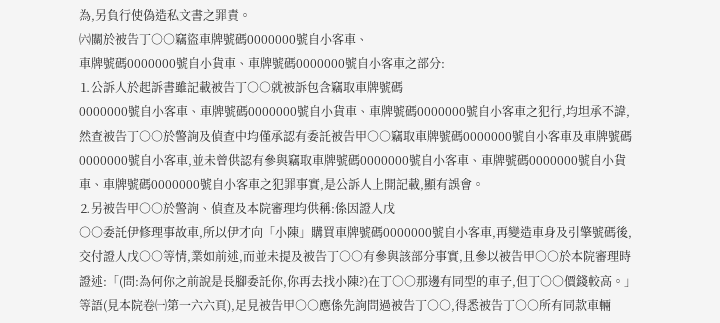為,另負行使偽造私文書之罪責。
㈥關於被告丁○○竊盜車牌號碼0000000號自小客車、
車牌號碼0000000號自小貨車、車牌號碼0000000號自小客車之部分:
⒈公訴人於起訴書雖記載被告丁○○就被訴包含竊取車牌號碼
0000000號自小客車、車牌號碼0000000號自小貨車、車牌號碼0000000號自小客車之犯行,均坦承不諱,然查被告丁○○於警詢及偵查中均僅承認有委託被告甲○○竊取車牌號碼0000000號自小客車及車牌號碼0000000號自小客車,並未曾供認有參與竊取車牌號碼0000000號自小客車、車牌號碼0000000號自小貨車、車牌號碼0000000號自小客車之犯罪事實,是公訴人上開記載,顯有誤會。
⒉另被告甲○○於警詢、偵查及本院審理均供稱:係因證人戊
○○委託伊修理事故車,所以伊才向「小陳」購買車牌號碼0000000號自小客車,再變造車身及引擎號碼後,交付證人戊○○等情,業如前述,而並未提及被告丁○○有參與該部分事實,且參以被告甲○○於本院審理時證述:「(問:為何你之前說是長腳委託你,你再去找小陳?)在丁○○那邊有同型的車子,但丁○○價錢較高。」等語(見本院卷㈠第一六六頁),足見被告甲○○應係先詢問過被告丁○○,得悉被告丁○○所有同款車輛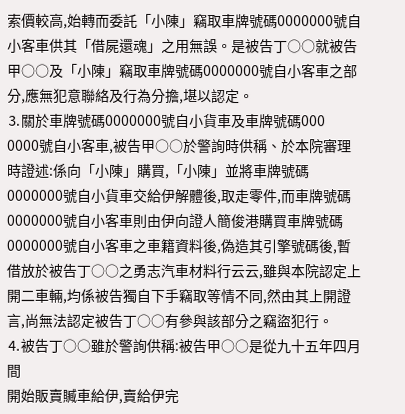索價較高,始轉而委託「小陳」竊取車牌號碼0000000號自小客車供其「借屍還魂」之用無誤。是被告丁○○就被告甲○○及「小陳」竊取車牌號碼0000000號自小客車之部分,應無犯意聯絡及行為分擔,堪以認定。
⒊關於車牌號碼0000000號自小貨車及車牌號碼000
0000號自小客車,被告甲○○於警詢時供稱、於本院審理時證述:係向「小陳」購買,「小陳」並將車牌號碼0000000號自小貨車交給伊解體後,取走零件,而車牌號碼0000000號自小客車則由伊向證人簡俊港購買車牌號碼0000000號自小客車之車籍資料後,偽造其引擎號碼後,暫借放於被告丁○○之勇志汽車材料行云云,雖與本院認定上開二車輛,均係被告獨自下手竊取等情不同,然由其上開證言,尚無法認定被告丁○○有參與該部分之竊盜犯行。
⒋被告丁○○雖於警詢供稱:被告甲○○是從九十五年四月間
開始販賣贓車給伊,賣給伊完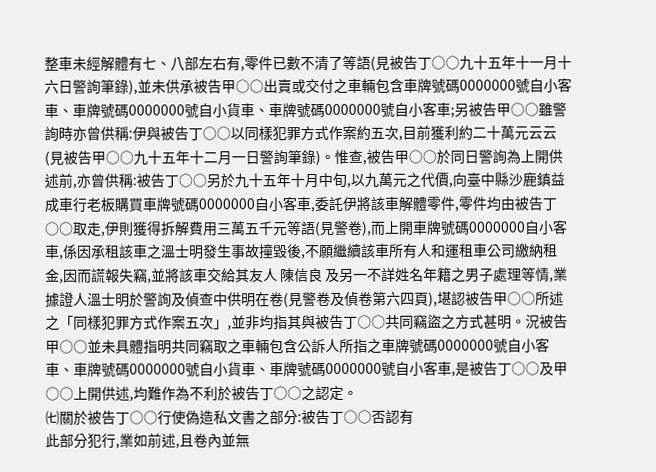整車未經解體有七、八部左右有,零件已數不清了等語(見被告丁○○九十五年十一月十六日警詢筆錄),並未供承被告甲○○出賣或交付之車輛包含車牌號碼0000000號自小客車、車牌號碼0000000號自小貨車、車牌號碼0000000號自小客車;另被告甲○○雖警詢時亦曾供稱:伊與被告丁○○以同樣犯罪方式作案約五次,目前獲利約二十萬元云云(見被告甲○○九十五年十二月一日警詢筆錄)。惟查,被告甲○○於同日警詢為上開供述前,亦曾供稱:被告丁○○另於九十五年十月中旬,以九萬元之代價,向臺中縣沙鹿鎮益成車行老板購買車牌號碼0000000自小客車,委託伊將該車解體零件,零件均由被告丁○○取走,伊則獲得拆解費用三萬五千元等語(見警卷),而上開車牌號碼0000000自小客車,係因承租該車之溫士明發生事故撞毀後,不願繼續該車所有人和運租車公司繳納租金,因而謊報失竊,並將該車交給其友人 陳信良 及另一不詳姓名年籍之男子處理等情,業據證人溫士明於警詢及偵查中供明在卷(見警卷及偵卷第六四頁),堪認被告甲○○所述之「同樣犯罪方式作案五次」,並非均指其與被告丁○○共同竊盜之方式甚明。況被告甲○○並未具體指明共同竊取之車輛包含公訴人所指之車牌號碼0000000號自小客車、車牌號碼0000000號自小貨車、車牌號碼0000000號自小客車,是被告丁○○及甲○○上開供述,均難作為不利於被告丁○○之認定。
㈦關於被告丁○○行使偽造私文書之部分:被告丁○○否認有
此部分犯行,業如前述,且卷內並無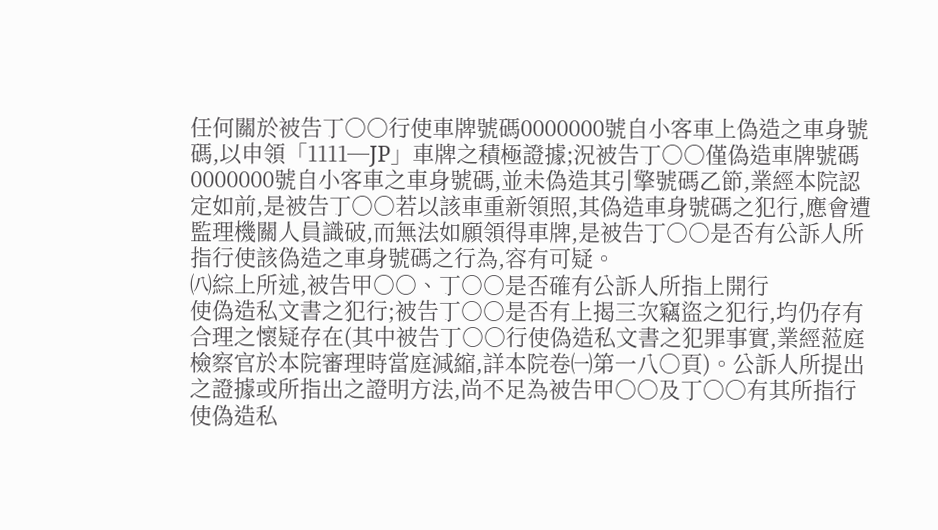任何關於被告丁○○行使車牌號碼0000000號自小客車上偽造之車身號碼,以申領「1111─JP」車牌之積極證據;況被告丁○○僅偽造車牌號碼0000000號自小客車之車身號碼,並未偽造其引擎號碼乙節,業經本院認定如前,是被告丁○○若以該車重新領照,其偽造車身號碼之犯行,應會遭監理機關人員識破,而無法如願領得車牌,是被告丁○○是否有公訴人所指行使該偽造之車身號碼之行為,容有可疑。
㈧綜上所述,被告甲○○、丁○○是否確有公訴人所指上開行
使偽造私文書之犯行;被告丁○○是否有上揭三次竊盜之犯行,均仍存有合理之懷疑存在(其中被告丁○○行使偽造私文書之犯罪事實,業經蒞庭檢察官於本院審理時當庭減縮,詳本院卷㈠第一八○頁)。公訴人所提出之證據或所指出之證明方法,尚不足為被告甲○○及丁○○有其所指行使偽造私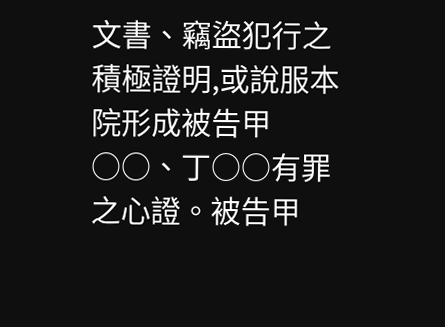文書、竊盜犯行之積極證明,或說服本院形成被告甲○○、丁○○有罪之心證。被告甲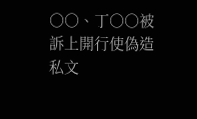○○、丁○○被訴上開行使偽造私文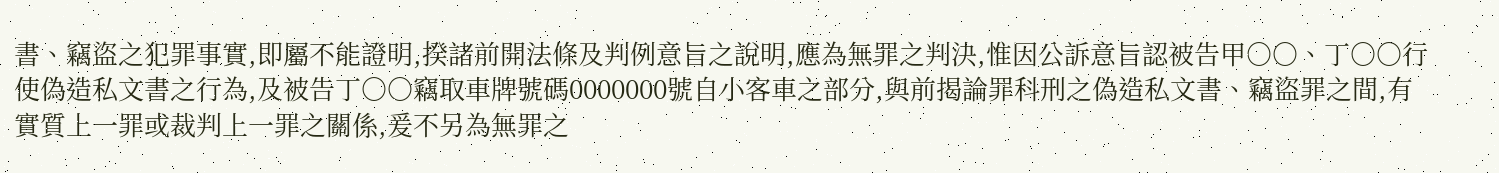書、竊盜之犯罪事實,即屬不能證明,揆諸前開法條及判例意旨之說明,應為無罪之判決,惟因公訴意旨認被告甲○○、丁○○行使偽造私文書之行為,及被告丁○○竊取車牌號碼0000000號自小客車之部分,與前揭論罪科刑之偽造私文書、竊盜罪之間,有實質上一罪或裁判上一罪之關係,爰不另為無罪之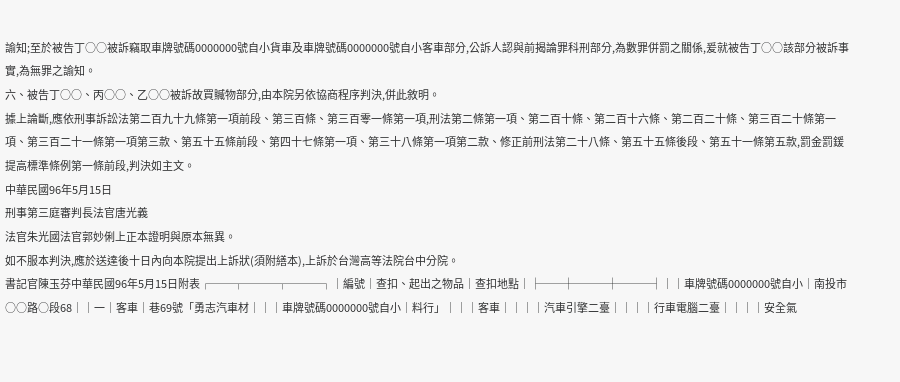諭知;至於被告丁○○被訴竊取車牌號碼0000000號自小貨車及車牌號碼0000000號自小客車部分,公訴人認與前揭論罪科刑部分,為數罪併罰之關係,爰就被告丁○○該部分被訴事實,為無罪之諭知。
六、被告丁○○、丙○○、乙○○被訴故買贓物部分,由本院另依協商程序判決,併此敘明。
據上論斷,應依刑事訴訟法第二百九十九條第一項前段、第三百條、第三百零一條第一項,刑法第二條第一項、第二百十條、第二百十六條、第二百二十條、第三百二十條第一項、第三百二十一條第一項第三款、第五十五條前段、第四十七條第一項、第三十八條第一項第二款、修正前刑法第二十八條、第五十五條後段、第五十一條第五款,罰金罰鍰提高標準條例第一條前段,判決如主文。
中華民國96年5月15日
刑事第三庭審判長法官唐光義
法官朱光國法官郭妙俐上正本證明與原本無異。
如不服本判決,應於送達後十日內向本院提出上訴狀(須附繕本),上訴於台灣高等法院台中分院。
書記官陳玉芬中華民國96年5月15日附表┌──┬───┬───┐│編號│查扣、起出之物品│查扣地點│├──┼───┼───┤││車牌號碼0000000號自小│南投市○○路○段68││一│客車│巷69號「勇志汽車材│││車牌號碼0000000號自小│料行」│││客車││││汽車引擎二臺││││行車電腦二臺││││安全氣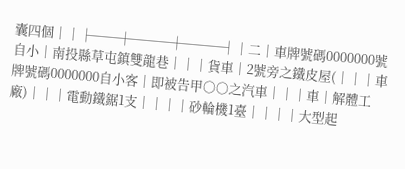囊四個││├──┼───┼───┤│二│車牌號碼0000000號自小│南投縣草屯鎮雙龍巷│││貨車│2號旁之鐵皮屋(│││車牌號碼0000000自小客│即被告甲○○之汽車│││車│解體工廠)│││電動鐵鋸1支││││砂輪機1臺││││大型起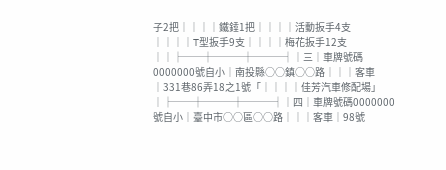子2把││││鐵錘1把││││活動扳手4支││││T型扳手9支││││梅花扳手12支││├──┼───┼───┤│三│車牌號碼0000000號自小│南投縣○○鎮○○路│││客車│331巷86弄18之1號「││││佳芳汽車修配場」│├──┼───┼───┤│四│車牌號碼0000000號自小│臺中市○○區○○路│││客車│98號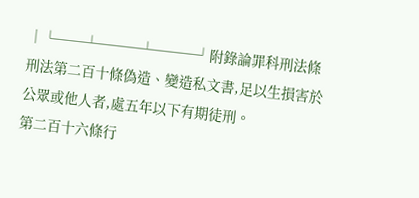│└──┴───┴───┘附錄論罪科刑法條刑法第二百十條偽造、變造私文書,足以生損害於公眾或他人者,處五年以下有期徒刑。
第二百十六條行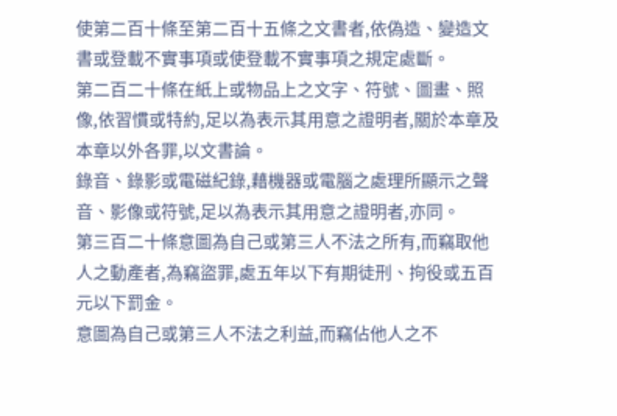使第二百十條至第二百十五條之文書者,依偽造、變造文書或登載不實事項或使登載不實事項之規定處斷。
第二百二十條在紙上或物品上之文字、符號、圖畫、照像,依習慣或特約,足以為表示其用意之證明者,關於本章及本章以外各罪,以文書論。
錄音、錄影或電磁紀錄,藉機器或電腦之處理所顯示之聲音、影像或符號,足以為表示其用意之證明者,亦同。
第三百二十條意圖為自己或第三人不法之所有,而竊取他人之動產者,為竊盜罪,處五年以下有期徒刑、拘役或五百元以下罰金。
意圖為自己或第三人不法之利益,而竊佔他人之不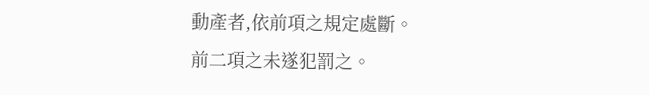動產者,依前項之規定處斷。
前二項之未遂犯罰之。